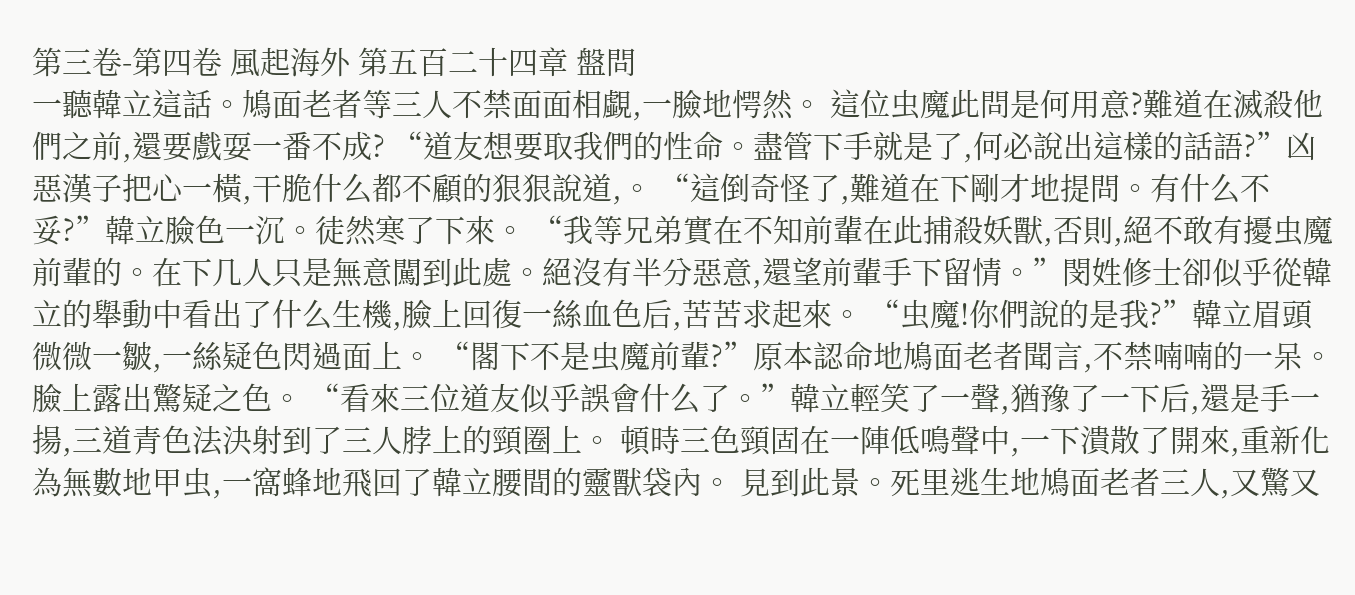第三卷-第四卷 風起海外 第五百二十四章 盤問
一聽韓立這話。鳩面老者等三人不禁面面相覷,一臉地愕然。 這位虫魔此問是何用意?難道在滅殺他們之前,還要戲耍一番不成? “道友想要取我們的性命。盡管下手就是了,何必說出這樣的話語?”凶惡漢子把心一橫,干脆什么都不顧的狠狠說道,。 “這倒奇怪了,難道在下剛才地提問。有什么不妥?”韓立臉色一沉。徒然寒了下來。 “我等兄弟實在不知前輩在此捕殺妖獸,否則,絕不敢有擾虫魔前輩的。在下几人只是無意闖到此處。絕沒有半分惡意,還望前輩手下留情。”閔姓修士卻似乎從韓立的舉動中看出了什么生機,臉上回復一絲血色后,苦苦求起來。 “虫魔!你們說的是我?”韓立眉頭微微一皺,一絲疑色閃過面上。 “閣下不是虫魔前輩?”原本認命地鳩面老者聞言,不禁喃喃的一呆。臉上露出驚疑之色。 “看來三位道友似乎誤會什么了。”韓立輕笑了一聲,猶豫了一下后,還是手一揚,三道青色法決射到了三人脖上的頸圈上。 頓時三色頸固在一陣低鳴聲中,一下潰散了開來,重新化為無數地甲虫,一窩蜂地飛回了韓立腰間的靈獸袋內。 見到此景。死里逃生地鳩面老者三人,又驚又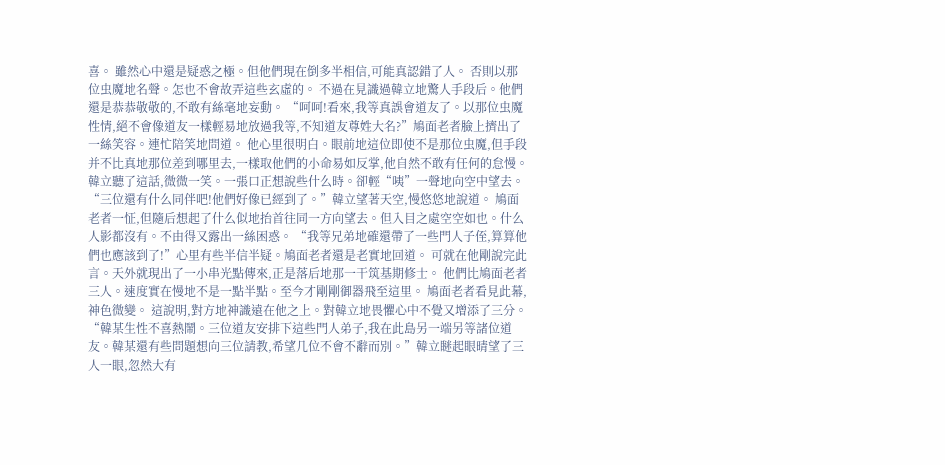喜。 雖然心中還是疑惑之極。但他們現在倒多半相信,可能真認錯了人。 否則以那位虫魔地名聲。怎也不會故弄這些玄虛的。 不過在見識過韓立地驚人手段后。他們還是恭恭敬敬的,不敢有絲毫地妄動。 “呵呵!看來,我等真誤會道友了。以那位虫魔性情,絕不會像道友一樣輕易地放過我等,不知道友尊姓大名?”鳩面老者臉上擠出了一絲笑容。連忙陪笑地問道。 他心里很明白。眼前地這位即使不是那位虫魔,但手段并不比真地那位差到哪里去,一樣取他們的小命易如反掌,他自然不敢有任何的怠慢。 韓立聽了這話,微微一笑。一張口正想說些什么時。卻輕“咦”一聲地向空中望去。 “三位還有什么同伴吧!他們好像已經到了。”韓立望著天空,慢悠悠地說道。 鳩面老者一怔,但隨后想起了什么似地抬首往同一方向望去。但入目之處空空如也。什么人影都沒有。不由得又露出一絲困惑。 “我等兄弟地確還帶了一些門人子侄,算算他們也應該到了!”心里有些半信半疑。鳩面老者還是老實地回道。 可就在他剛說完此言。天外就現出了一小串光點傳來,正是落后地那一干筑基期修士。 他們比鳩面老者三人。速度實在慢地不是一點半點。至今才剛剛御器飛至這里。 鳩面老者看見此幕,神色微變。 這說明,對方地神識遠在他之上。對韓立地畏懼心中不覺又增添了三分。 “韓某生性不喜熱鬧。三位道友安排下這些門人弟子,我在此島另一端另等諸位道友。韓某還有些問題想向三位請教,希望几位不會不辭而別。”韓立瞇起眼晴望了三人一眼,忽然大有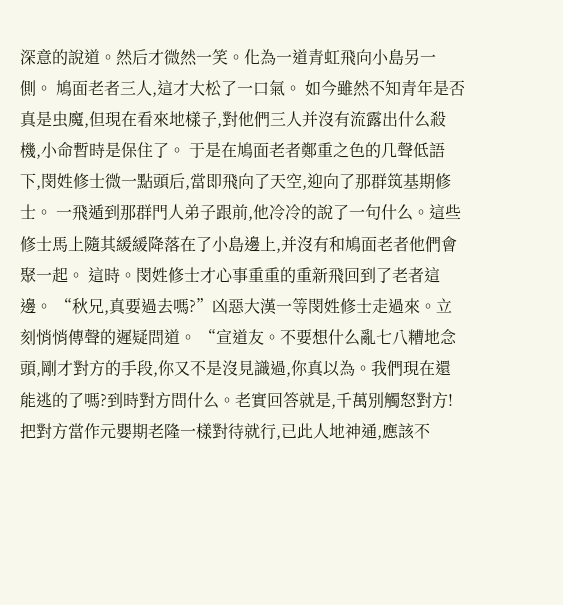深意的說道。然后才微然一笑。化為一道青虹飛向小島另一側。 鳩面老者三人,這才大松了一口氣。 如今雖然不知青年是否真是虫魔,但現在看來地樣子,對他們三人并沒有流露出什么殺機,小命暫時是保住了。 于是在鳩面老者鄭重之色的几聲低語下,閔姓修士微一點頭后,當即飛向了天空,迎向了那群筑基期修士。 一飛遁到那群門人弟子跟前,他冷冷的說了一句什么。這些修士馬上隨其緩緩降落在了小島邊上,并沒有和鳩面老者他們會聚一起。 這時。閔姓修士才心事重重的重新飛回到了老者這邊。 “秋兄,真要過去嗎?”凶惡大漢一等閔姓修士走過來。立刻悄悄傳聲的遲疑問道。 “宣道友。不要想什么亂七八糟地念頭,剛才對方的手段,你又不是沒見識過,你真以為。我們現在還能逃的了嗎?到時對方問什么。老實回答就是,千萬別觸怒對方!把對方當作元嬰期老隆一樣對待就行,已此人地神通,應該不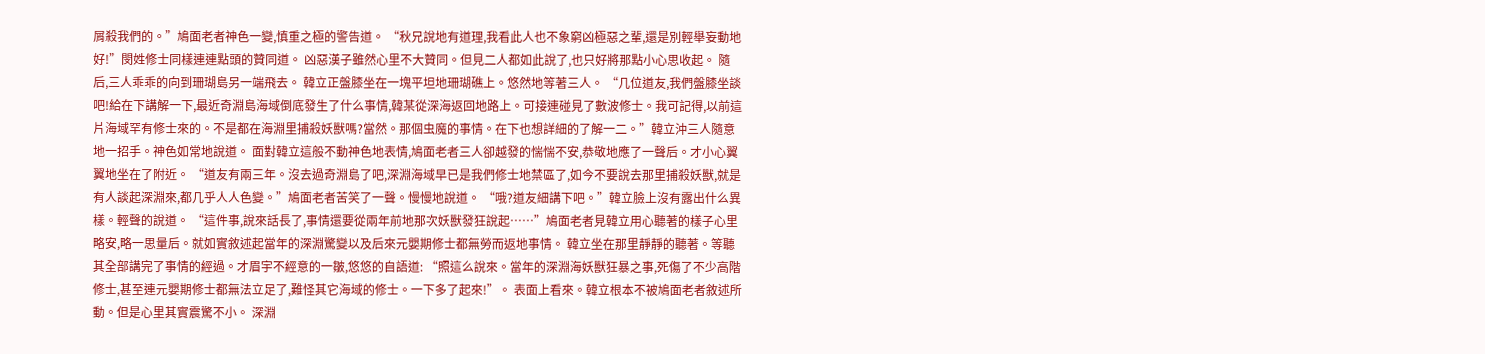屑殺我們的。”鳩面老者神色一變,慎重之極的警告道。 “秋兄說地有道理,我看此人也不象窮凶極惡之輩,還是別輕舉妄動地好!”閔姓修士同樣連連點頭的贊同道。 凶惡漢子雖然心里不大贊同。但見二人都如此說了,也只好將那點小心思收起。 隨后,三人乖乖的向到珊瑚島另一端飛去。 韓立正盤膝坐在一塊平坦地珊瑚礁上。悠然地等著三人。 “几位道友,我們盤膝坐談吧!給在下講解一下,最近奇淵島海域倒底發生了什么事情,韓某從深海返回地路上。可接連碰見了數波修士。我可記得,以前這片海域罕有修士來的。不是都在海淵里捕殺妖獸嗎?當然。那個虫魔的事情。在下也想詳細的了解一二。”韓立沖三人隨意地一招手。神色如常地說道。 面對韓立這般不動神色地表情,鳩面老者三人卻越發的惴惴不安,恭敬地應了一聲后。才小心翼翼地坐在了附近。 “道友有兩三年。沒去過奇淵島了吧,深淵海域早已是我們修士地禁區了,如今不要說去那里捕殺妖獸,就是有人談起深淵來,都几乎人人色變。”鳩面老者苦笑了一聲。慢慢地說道。 “哦?道友細講下吧。”韓立臉上沒有露出什么異樣。輕聲的說道。 “這件事,說來話長了,事情還要從兩年前地那次妖獸發狂說起……”鳩面老者見韓立用心聽著的樣子心里略安,略一思量后。就如實敘述起當年的深淵驚變以及后來元嬰期修士都無勞而返地事情。 韓立坐在那里靜靜的聽著。等聽其全部講完了事情的經過。才眉宇不經意的一皺,悠悠的自語道: “照這么說來。當年的深淵海妖獸狂暴之事,死傷了不少高階修士,甚至連元嬰期修士都無法立足了,難怪其它海域的修士。一下多了起來!”。 表面上看來。韓立根本不被鳩面老者敘述所動。但是心里其實震驚不小。 深淵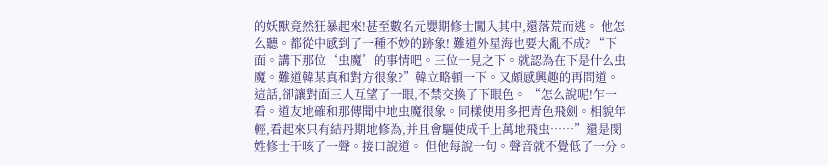的妖獸竟然狂暴起來!甚至數名元嬰期修士闖入其中,還落荒而逃。 他怎么聽。都從中感到了一種不妙的跡象! 難道外星海也要大亂不成? “下面。講下那位‘虫魔’的事情吧。三位一見之下。就認為在下是什么虫魔。難道韓某真和對方很象?”韓立略頓一下。又頗感興趣的再問道。 這話,卻讓對面三人互望了一眼,不禁交換了下眼色。 “怎么說呢!乍一看。道友地確和那傳聞中地虫魔很象。同樣使用多把青色飛劍。相貌年輕,看起來只有結丹期地修為,并且會驅使成千上萬地飛虫……”還是閔姓修士干咳了一聲。接口說道。 但他每說一句。聲音就不覺低了一分。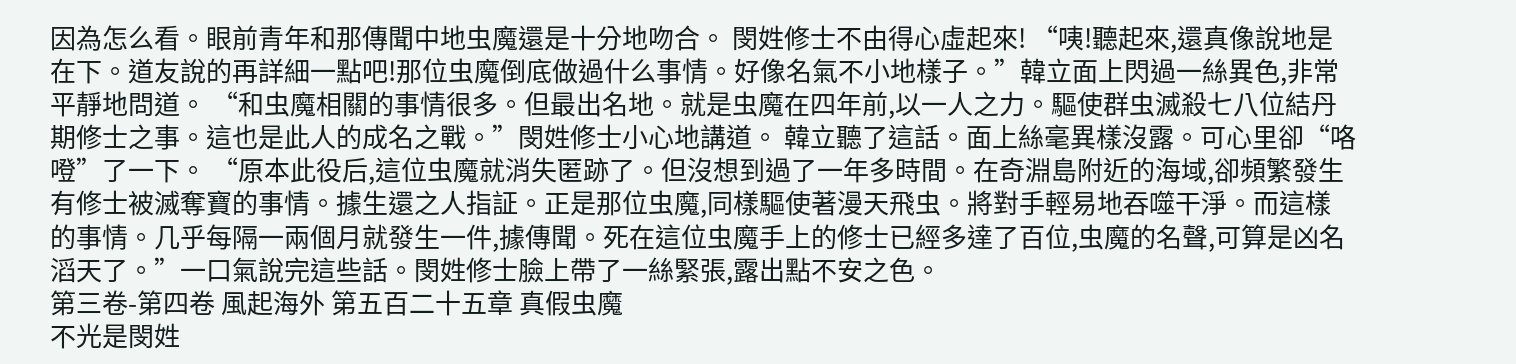因為怎么看。眼前青年和那傳聞中地虫魔還是十分地吻合。 閔姓修士不由得心虛起來! “咦!聽起來,還真像說地是在下。道友說的再詳細一點吧!那位虫魔倒底做過什么事情。好像名氣不小地樣子。”韓立面上閃過一絲異色,非常平靜地問道。 “和虫魔相關的事情很多。但最出名地。就是虫魔在四年前,以一人之力。驅使群虫滅殺七八位結丹期修士之事。這也是此人的成名之戰。”閔姓修士小心地講道。 韓立聽了這話。面上絲毫異樣沒露。可心里卻“咯噔”了一下。 “原本此役后,這位虫魔就消失匿跡了。但沒想到過了一年多時間。在奇淵島附近的海域,卻頻繁發生有修士被滅奪寶的事情。據生還之人指証。正是那位虫魔,同樣驅使著漫天飛虫。將對手輕易地吞噬干淨。而這樣的事情。几乎每隔一兩個月就發生一件,據傳聞。死在這位虫魔手上的修士已經多達了百位,虫魔的名聲,可算是凶名滔天了。”一口氣說完這些話。閔姓修士臉上帶了一絲緊張,露出點不安之色。
第三卷-第四卷 風起海外 第五百二十五章 真假虫魔
不光是閔姓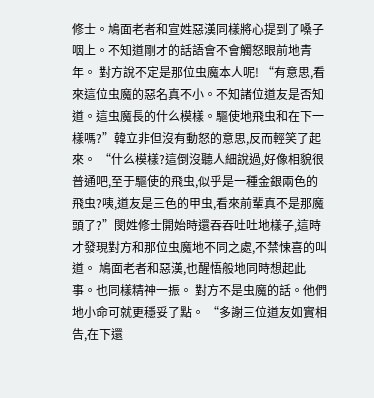修士。鳩面老者和宣姓惡漢同樣將心提到了嗓子咽上。不知道剛才的話語會不會觸怒眼前地青年。 對方說不定是那位虫魔本人呢! “有意思,看來這位虫魔的惡名真不小。不知諸位道友是否知道。這虫魔長的什么模樣。驅使地飛虫和在下一樣嗎?”韓立非但沒有動怒的意思,反而輕笑了起來。 “什么模樣?這倒沒聽人細說過,好像相貌很普通吧,至于驅使的飛虫,似乎是一種金銀兩色的飛虫?咦,道友是三色的甲虫,看來前輩真不是那魔頭了?”閔姓修士開始時還吞吞吐吐地樣子,這時才發現對方和那位虫魔地不同之處,不禁悚喜的叫道。 鳩面老者和惡漢,也醒悟般地同時想起此事。也同樣精神一振。 對方不是虫魔的話。他們地小命可就更穩妥了點。 “多謝三位道友如實相告,在下還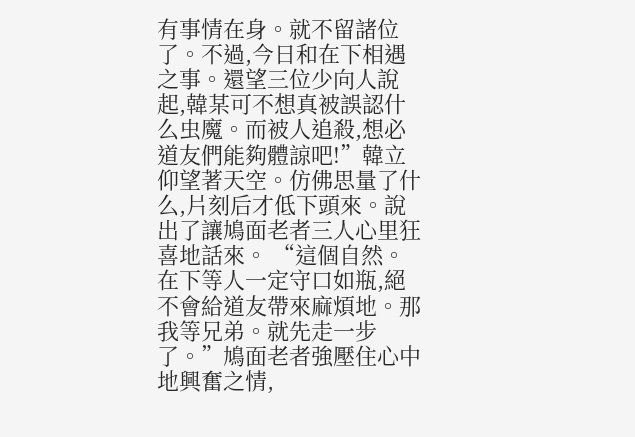有事情在身。就不留諸位了。不過,今日和在下相遇之事。還望三位少向人說起,韓某可不想真被誤認什么虫魔。而被人追殺,想必道友們能夠體諒吧!”韓立仰望著天空。仿佛思量了什么,片刻后才低下頭來。說出了讓鳩面老者三人心里狂喜地話來。 “這個自然。在下等人一定守口如瓶,絕不會給道友帶來麻煩地。那我等兄弟。就先走一步了。”鳩面老者強壓住心中地興奮之情,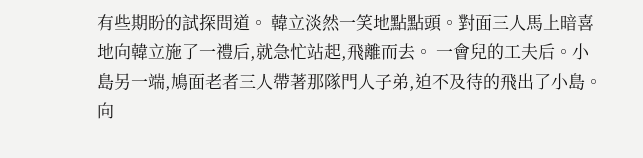有些期盼的試探問道。 韓立淡然一笑地點點頭。對面三人馬上暗喜地向韓立施了一禮后,就急忙站起,飛離而去。 一會兒的工夫后。小島另一端,鳩面老者三人帶著那隊門人子弟,迫不及待的飛出了小島。向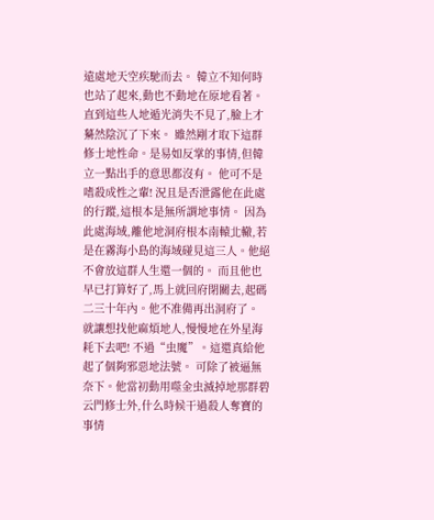遠處地天空疾馳而去。 韓立不知何時也站了起來,動也不動地在原地看著。直到這些人地遁光消失不見了,臉上才驀然陰沉了下來。 雖然剛才取下這群修士地性命。是易如反掌的事情,但韓立一點出手的意思都沒有。 他可不是嗜殺成性之輩! 況且是否泄露他在此處的行蹤,這根本是無所謂地事情。 因為此處海域,離他地洞府根本南轅北轍,若是在霧海小島的海域碰見這三人。他絕不會放這群人生還一個的。 而且他也早已打算好了,馬上就回府閉關去,起碼二三十年內。他不准備再出洞府了。 就讓想找他麻煩地人,慢慢地在外星海耗下去吧! 不過“虫魔”。這還真給他起了個夠邪惡地法號。 可除了被逼無奈下。他當初動用噬金虫滅掉地那群碧云門修士外,什么時候干過殺人奪寶的事情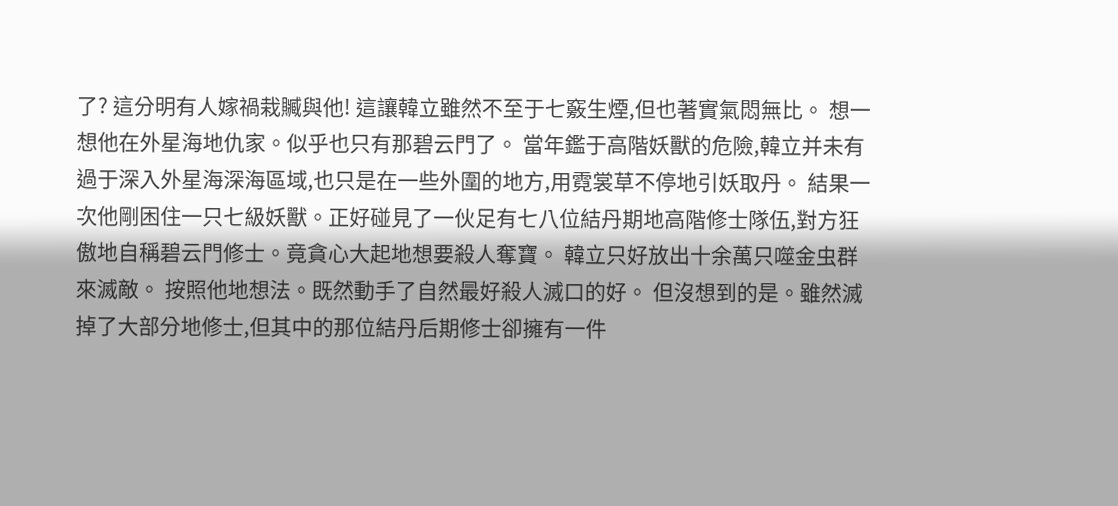了? 這分明有人嫁禍栽贓與他! 這讓韓立雖然不至于七竅生煙,但也著實氣悶無比。 想一想他在外星海地仇家。似乎也只有那碧云門了。 當年鑑于高階妖獸的危險,韓立并未有過于深入外星海深海區域,也只是在一些外圍的地方,用霓裳草不停地引妖取丹。 結果一次他剛困住一只七級妖獸。正好碰見了一伙足有七八位結丹期地高階修士隊伍,對方狂傲地自稱碧云門修士。竟貪心大起地想要殺人奪寶。 韓立只好放出十余萬只噬金虫群來滅敵。 按照他地想法。既然動手了自然最好殺人滅口的好。 但沒想到的是。雖然滅掉了大部分地修士,但其中的那位結丹后期修士卻擁有一件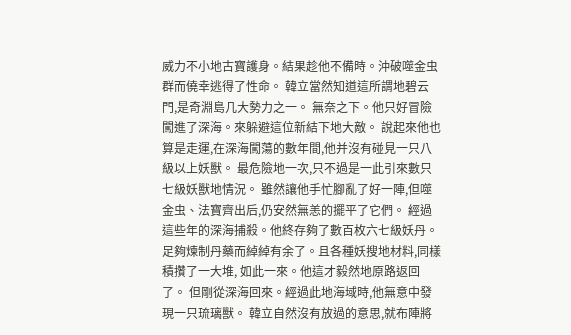威力不小地古寶護身。結果趁他不備時。沖破噬金虫群而僥幸逃得了性命。 韓立當然知道這所謂地碧云門,是奇淵島几大勢力之一。 無奈之下。他只好冒險闖進了深海。來躲避這位新結下地大敵。 說起來他也算是走運,在深海闖蕩的數年間,他并沒有碰見一只八級以上妖獸。 最危險地一次,只不過是一此引來數只七級妖獸地情況。 雖然讓他手忙腳亂了好一陣,但噬金虫、法寶齊出后,仍安然無恙的擺平了它們。 經過這些年的深海捕殺。他終存夠了數百枚六七級妖丹。足夠煉制丹藥而綽綽有余了。且各種妖搜地材料,同樣積攢了一大堆, 如此一來。他這才毅然地原路返回了。 但剛從深海回來。經過此地海域時,他無意中發現一只琉璃獸。 韓立自然沒有放過的意思,就布陣將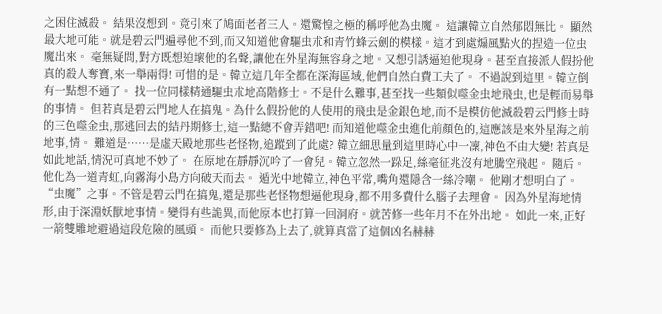之困住滅殺。 結果沒想到。竟引來了鳩面老者三人。還驚惶之極的稱呼他為虫魔。 這讓韓立自然郁悶無比。 顯然最大地可能。就是碧云門遍尋他不到,而又知道他會驅虫朮和青竹蜂云劍的模樣。這才到處煽風點火的捏造一位虫魔出來。 毫無疑問,對方既想迫壞他的名聲,讓他在外星海無容身之地。又想引誘逼迫他現身。甚至直接派人假扮他真的殺人奪寶,來一舉兩得! 可惜的是。韓立這几年全都在深海區域,他們自然白費工夫了。 不過說到這里。韓立倒有一點想不通了。 找一位同樣精通驅虫朮地高階修士。不是什么難事,甚至找一些類似噬金虫地飛虫,也是輕而易舉的事情。 但若真是碧云門地人在搞鬼。為什么假扮他的人使用的飛虫是金銀色地,而不是模仿他滅殺碧云門修士時的三色噬金虫,那逃回去的結丹期修士,這一點總不會弄錯吧! 而知道他噬金虫進化前顏色的,這應該是來外星海之前地事,情。 難道是……是虛天殿地那些老怪物,追蹤到了此處? 韓立細思量到這里時心中一凜,神色不由大變! 若真是如此地話,情況可真地不妙了。 在原地在靜靜沉吟了一會兒。韓立忽然一跺足,絲毫征兆沒有地騰空飛起。 隨后。他化為一道青虹,向霧海小島方向破天而去。 遁光中地韓立,神色平常,嘴角還隱含一絲冷嘲。 他剛才想明白了。 “虫魔”之事。不管是碧云門在搞鬼,還是那些老怪物想逼他現身,都不用多費什么腦子去理會。 因為外星海地情形,由于深淵妖獸地事情。變得有些詭異,而他原本也打算一回洞府。就苦修一些年月不在外出地。 如此一來,正好一箭雙雕地避過這段危險的風頭。 而他只要修為上去了,就算真當了這個凶名赫赫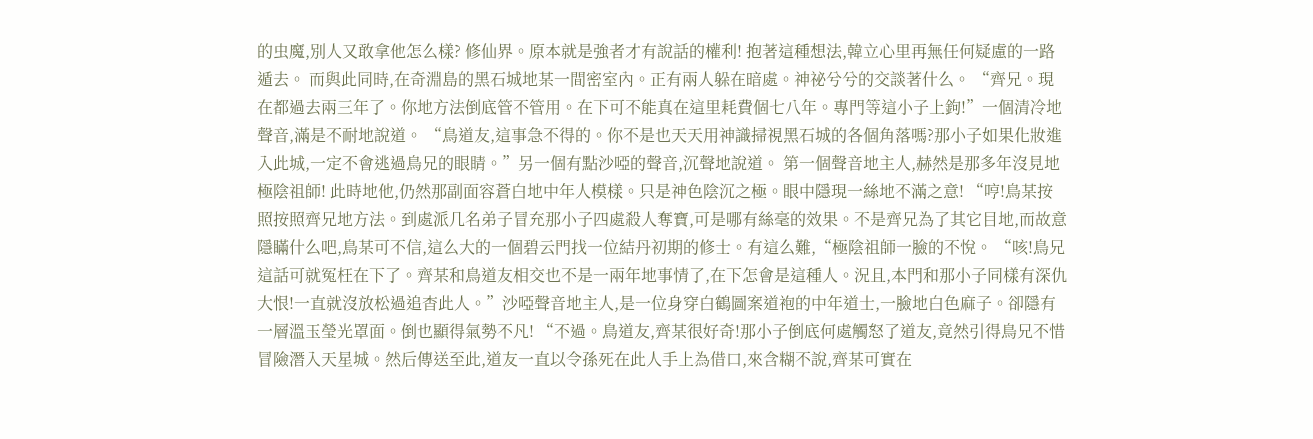的虫魔,別人又敢拿他怎么樣? 修仙界。原本就是強者才有說話的權利! 抱著這種想法,韓立心里再無任何疑慮的一路遁去。 而與此同時,在奇淵島的黑石城地某一間密室內。正有兩人躲在暗處。神祕兮兮的交談著什么。 “齊兄。現在都過去兩三年了。你地方法倒底管不管用。在下可不能真在這里耗費個七八年。專門等這小子上鉤!”一個清冷地聲音,滿是不耐地說道。 “鳥道友,這事急不得的。你不是也天天用神識掃視黑石城的各個角落嗎?那小子如果化妝進入此城,一定不會逃過鳥兄的眼睛。”另一個有點沙啞的聲音,沉聲地說道。 第一個聲音地主人,赫然是那多年沒見地極陰祖師! 此時地他,仍然那副面容蒼白地中年人模樣。只是神色陰沉之極。眼中隱現一絲地不滿之意! “哼!鳥某按照按照齊兄地方法。到處派几名弟子冒充那小子四處殺人奪寶,可是哪有絲毫的效果。不是齊兄為了其它目地,而故意隱瞞什么吧,鳥某可不信,這么大的一個碧云門找一位結丹初期的修士。有這么難,“極陰祖師一臉的不悅。 “咳!鳥兄這話可就冤枉在下了。齊某和鳥道友相交也不是一兩年地事情了,在下怎會是這種人。況且,本門和那小子同樣有深仇大恨!一直就沒放松過追杳此人。”沙啞聲音地主人,是一位身穿白鶴圖案道袍的中年道士,一臉地白色麻子。卻隱有一層溫玉瑩光罩面。倒也顯得氣勢不凡! “不過。鳥道友,齊某很好奇!那小子倒底何處觸怒了道友,竟然引得鳥兄不惜冒險潛入天星城。然后傳送至此,道友一直以令孫死在此人手上為借口,來含糊不說,齊某可實在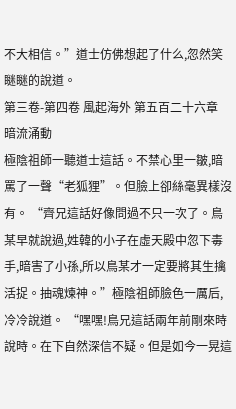不大相信。”道士仿佛想起了什么,忽然笑瞇瞇的說道。
第三卷-第四卷 風起海外 第五百二十六章 暗流涌動
極陰祖師一聽道士這話。不禁心里一皺,暗罵了一聲“老狐狸”。但臉上卻絲毫異樣沒有。 “齊兄這話好像問過不只一次了。鳥某早就說過,姓韓的小子在虛天殿中忽下毒手,暗害了小孫,所以鳥某才一定要將其生擒活捉。抽魂煉神。”極陰祖師臉色一厲后,冷冷說道。 “嘿嘿!鳥兄這話兩年前剛來時說時。在下自然深信不疑。但是如今一晃這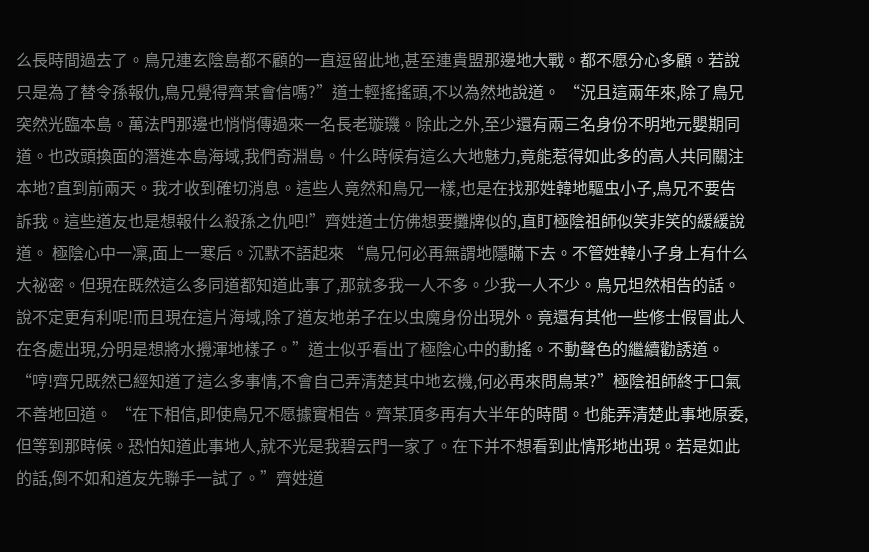么長時間過去了。鳥兄連玄陰島都不顧的一直逗留此地,甚至連貴盟那邊地大戰。都不愿分心多顧。若說只是為了替令孫報仇,鳥兄覺得齊某會信嗎?”道士輕搖搖頭,不以為然地說道。 “況且這兩年來,除了鳥兄突然光臨本島。萬法門那邊也悄悄傳過來一名長老璇璣。除此之外,至少還有兩三名身份不明地元嬰期同道。也改頭換面的潛進本島海域,我們奇淵島。什么時候有這么大地魅力,竟能惹得如此多的高人共同關注本地?直到前兩天。我才收到確切消息。這些人竟然和鳥兄一樣,也是在找那姓韓地驅虫小子,鳥兄不要告訴我。這些道友也是想報什么殺孫之仇吧!”齊姓道士仿佛想要攤牌似的,直盯極陰祖師似笑非笑的緩緩說道。 極陰心中一凜,面上一寒后。沉默不語起來 “鳥兄何必再無謂地隱瞞下去。不管姓韓小子身上有什么大祕密。但現在既然這么多同道都知道此事了,那就多我一人不多。少我一人不少。鳥兄坦然相告的話。說不定更有利呢!而且現在這片海域,除了道友地弟子在以虫魔身份出現外。竟還有其他一些修士假冒此人在各處出現,分明是想將水攪渾地樣子。”道士似乎看出了極陰心中的動搖。不動聲色的繼續勸誘道。 “哼!齊兄既然已經知道了這么多事情,不會自己弄清楚其中地玄機,何必再來問鳥某?”極陰祖師終于口氣不善地回道。 “在下相信,即使鳥兄不愿據實相告。齊某頂多再有大半年的時間。也能弄清楚此事地原委,但等到那時候。恐怕知道此事地人,就不光是我碧云門一家了。在下并不想看到此情形地出現。若是如此的話,倒不如和道友先聯手一試了。”齊姓道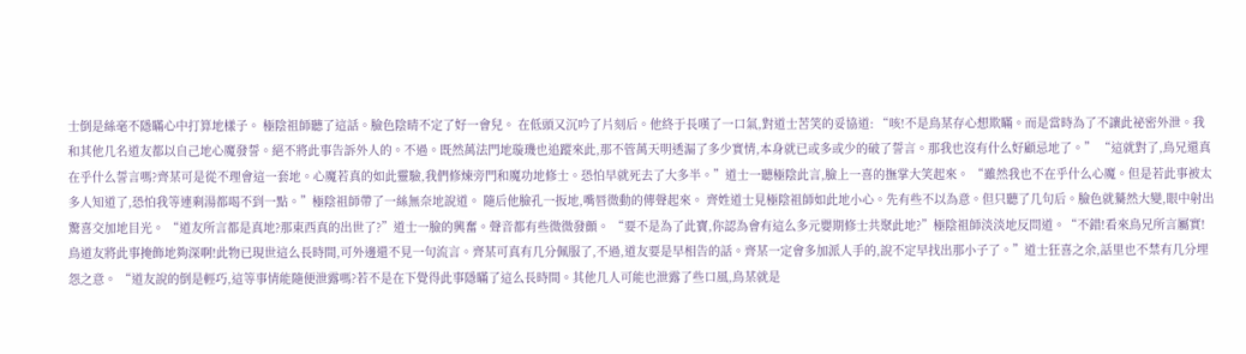士倒是絲毫不隱瞞心中打算地樣子。 極陰祖師聽了這話。臉色陰晴不定了好一會兒。 在低頭又沉吟了片刻后。他終于長嘆了一口氣,對道士苦笑的妥協道: “咳!不是鳥某存心想欺瞞。而是當時為了不讓此祕密外泄。我和其他几名道友都以自己地心魔發誓。絕不將此事告訴外人的。不過。既然萬法門地璇璣也追蹤來此,那不管萬天明透漏了多少實情,本身就已或多或少的破了誓言。那我也沒有什么好顧忌地了。” “這就對了,鳥兄還真在乎什么誓言嗎?齊某可是從不理會這一套地。心魔若真的如此靈驗,我們修煉旁門和魔功地修士。恐怕早就死去了大多半。”道士一聽極陰此言,臉上一喜的撫掌大笑起來。 “雖然我也不在乎什么心魔。但是若此事被太多人知道了,恐怕我等連剩湯都喝不到一點。”極陰祖師帶了一絲無奈地說道。 隨后他臉孔一扳地,嘴唇微動的傳聲起來。 齊姓道士見極陰祖師如此地小心。先有些不以為意。但只聽了几句后。臉色就驀然大變,眼中射出驚喜交加地目光。 “道友所言都是真地?那東西真的出世了?”道士一臉的興奮。聲音都有些微微發顫。 “要不是為了此寶,你認為會有這么多元嬰期修士共聚此地?”極陰祖師淡淡地反問道。“不錯!看來鳥兄所言屬實!鳥道友將此事掩飾地夠深啊!此物已現世這么長時間,可外邊還不見一句流言。齊某可真有几分佩服了,不過,道友要是早相告的話。齊某一定會多加派人手的,說不定早找出那小子了。”道士狂喜之余,話里也不禁有几分埋怨之意。 “道友說的倒是輕巧,這等事情能隨便泄露嗎?若不是在下覺得此事隱瞞了這么長時間。其他几人可能也泄露了些口風,鳥某就是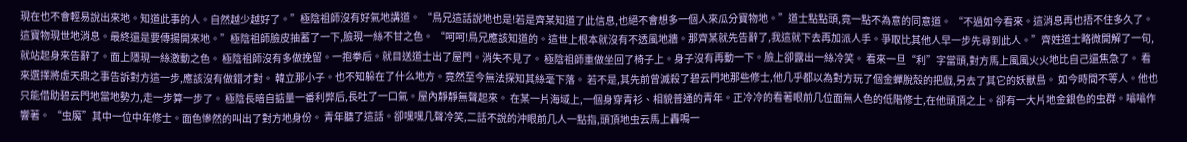現在也不會輕易說出來地。知道此事的人。自然越少越好了。”極陰祖師沒有好氣地講道。 “鳥兄這話說地也是!若是齊某知道了此信息,也絕不會想多一個人來瓜分寶物地。”道士點點頭,竟一點不為意的同意道。 “不過如今看來。這消息再也捂不住多久了。這寶物現世地消息。最終還是要傳揚開來地。”極陰祖師臉皮抽蓄了一下,臉現一絲不甘之色。 “呵呵!鳥兄應該知道的。這世上根本就沒有不透風地牆。那齊某就先告辭了,我這就下去再加派人手。爭取比其他人早一步先尋到此人。”齊姓道士略微開解了一句,就站起身來告辭了。面上隱現一絲激動之色。 極陰祖師沒有多做挽留。一抱拳后。就目送道士出了屋門。消失不見了。 極陰祖師重做坐回了椅子上。身子沒有再動一下。臉上卻露出一絲冷笑。 看來一旦“利”字當頭,對方馬上風風火火地比自己還焦急了。 看來選擇將虛天鼎之事告訴對方這一步,應該沒有做錯才對。 韓立那小子。也不知躲在了什么地方。竟然至今無法探知其絲毫下落。 若不是,其先前曾滅殺了碧云門地那些修士,他几乎都以為對方玩了個金蟬脫殼的把戲,另去了其它的妖獸島。 如今時間不等人。他也只能借助碧云門地當地勢力,走一步算一步了。 極陰長暗自掂量一番利弊后,長吐了一口氣。屋內靜靜無聲起來。 在某一片海域上,一個身穿青衫、相貌普通的青年。正冷冷的看著眼前几位面無人色的低階修士,在他頭頂之上。卻有一大片地金銀色的虫群。嗡嗡作響著。 “虫魔”其中一位中年修士。面色慘然的叫出了對方地身份。 青年聽了這話。卻嘿嘿几聲冷笑,二話不說的沖眼前几人一點指,頭頂地虫云馬上轟鳴一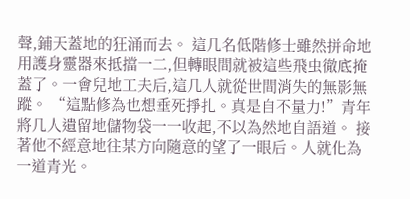聲,鋪天蓋地的狂涌而去。 這几名低階修士雖然拼命地用護身靈器來抵擋一二,但轉眼間就被這些飛虫徹底掩蓋了。一會兒地工夫后,這几人就從世間消失的無影無蹤。 “這點修為也想垂死掙扎。真是自不量力!”青年將几人遺留地儲物袋一一收起,不以為然地自語道。 接著他不經意地往某方向隨意的望了一眼后。人就化為一道青光。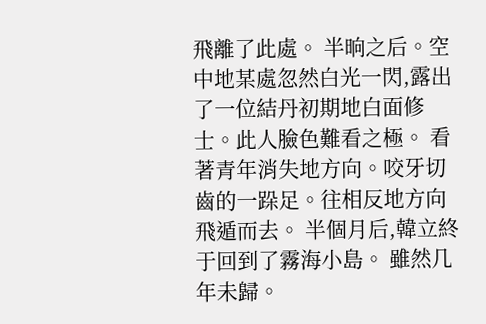飛離了此處。 半晌之后。空中地某處忽然白光一閃,露出了一位結丹初期地白面修士。此人臉色難看之極。 看著青年消失地方向。咬牙切齒的一跺足。往相反地方向飛遁而去。 半個月后,韓立終于回到了霧海小島。 雖然几年未歸。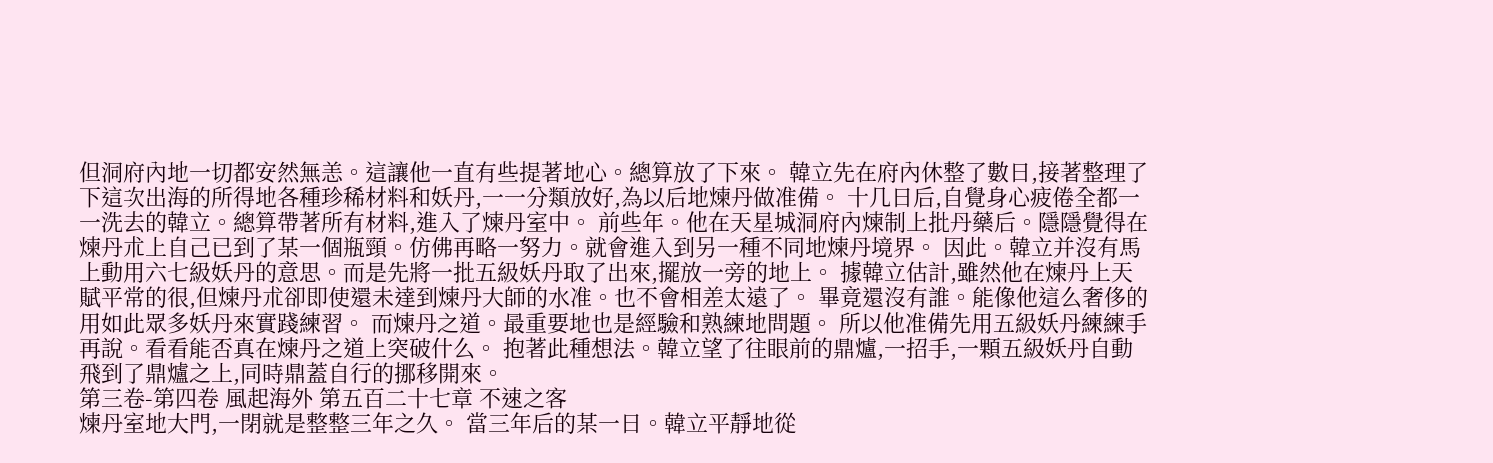但洞府內地一切都安然無恙。這讓他一直有些提著地心。總算放了下來。 韓立先在府內休整了數日,接著整理了下這次出海的所得地各種珍稀材料和妖丹,一一分類放好,為以后地煉丹做准備。 十几日后,自覺身心疲倦全都一一洗去的韓立。總算帶著所有材料,進入了煉丹室中。 前些年。他在天星城洞府內煉制上批丹藥后。隱隱覺得在煉丹朮上自己已到了某一個瓶頸。仿佛再略一努力。就會進入到另一種不同地煉丹境界。 因此。韓立并沒有馬上動用六七級妖丹的意思。而是先將一批五級妖丹取了出來,擺放一旁的地上。 據韓立估計,雖然他在煉丹上天賦平常的很,但煉丹朮卻即使還未達到煉丹大師的水准。也不會相差太遠了。 畢竟還沒有誰。能像他這么奢侈的用如此眾多妖丹來實踐練習。 而煉丹之道。最重要地也是經驗和熟練地問題。 所以他准備先用五級妖丹練練手再說。看看能否真在煉丹之道上突破什么。 抱著此種想法。韓立望了往眼前的鼎爐,一招手,一顆五級妖丹自動飛到了鼎爐之上,同時鼎蓋自行的挪移開來。
第三卷-第四卷 風起海外 第五百二十七章 不速之客
煉丹室地大門,一閉就是整整三年之久。 當三年后的某一日。韓立平靜地從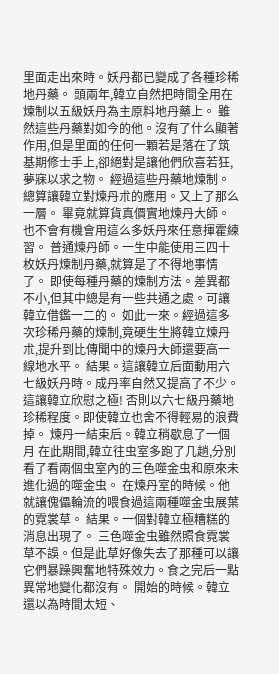里面走出來時。妖丹都已變成了各種珍稀地丹藥。 頭兩年,韓立自然把時間全用在煉制以五級妖丹為主原料地丹藥上。 雖然這些丹藥對如今的他。沒有了什么顯著作用,但是里面的任何一顆若是落在了筑基期修士手上,卻絕對是讓他們欣喜若狂,夢寐以求之物。 經過這些丹藥地煉制。總算讓韓立對煉丹朮的應用。又上了那么一層。 畢竟就算貨真價實地煉丹大師。也不會有機會用這么多妖丹來任意揮霍練習。 普通煉丹師。一生中能使用三四十枚妖丹煉制丹藥,就算是了不得地事情了。 即使每種丹藥的煉制方法。差異都不小,但其中總是有一些共通之處。可讓韓立借鑑一二的。 如此一來。經過這多次珍稀丹藥的煉制,竟硬生生將韓立煉丹朮,提升到比傳聞中的煉丹大師還要高一線地水平。 結果。這讓韓立后面動用六七級妖丹時。成丹率自然又提高了不少。 這讓韓立欣慰之極! 否則以六七級丹藥地珍稀程度。即使韓立也舍不得輕易的浪費掉。 煉丹一結束后。韓立稍歇息了一個月 在此期間,韓立往虫室多跑了几趟,分別看了看兩個虫室內的三色噬金虫和原來未進化過的噬金虫。 在煉丹室的時候。他就讓傀儡輪流的喂食過這兩種噬金虫展葉的霓裳草。 結果。一個對韓立極糟糕的消息出現了。 三色噬金虫雖然照食霓裳草不誤。但是此草好像失去了那種可以讓它們暴躁興奮地特殊效力。食之完后一點異常地變化都沒有。 開始的時候。韓立還以為時間太短、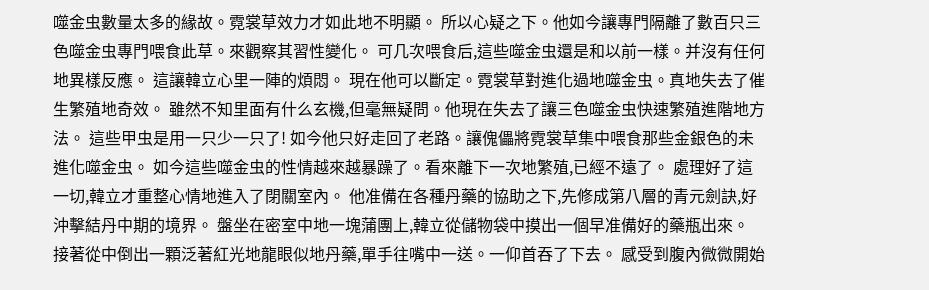噬金虫數量太多的緣故。霓裳草效力才如此地不明顯。 所以心疑之下。他如今讓專門隔離了數百只三色噬金虫專門喂食此草。來觀察其習性變化。 可几次喂食后,這些噬金虫還是和以前一樣。并沒有任何地異樣反應。 這讓韓立心里一陣的煩悶。 現在他可以斷定。霓裳草對進化過地噬金虫。真地失去了催生繁殖地奇效。 雖然不知里面有什么玄機,但毫無疑問。他現在失去了讓三色噬金虫快速繁殖進階地方法。 這些甲虫是用一只少一只了! 如今他只好走回了老路。讓傀儡將霓裳草集中喂食那些金銀色的未進化噬金虫。 如今這些噬金虫的性情越來越暴躁了。看來離下一次地繁殖,已經不遠了。 處理好了這一切,韓立才重整心情地進入了閉關室內。 他准備在各種丹藥的協助之下,先修成第八層的青元劍訣,好沖擊結丹中期的境界。 盤坐在密室中地一塊蒲團上,韓立從儲物袋中摸出一個早准備好的藥瓶出來。 接著從中倒出一顆泛著紅光地龍眼似地丹藥,單手往嘴中一送。一仰首吞了下去。 感受到腹內微微開始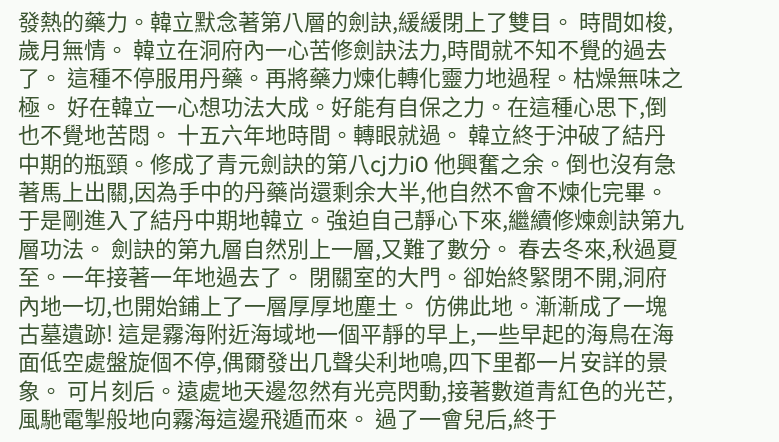發熱的藥力。韓立默念著第八層的劍訣,緩緩閉上了雙目。 時間如梭,歲月無情。 韓立在洞府內一心苦修劍訣法力,時間就不知不覺的過去了。 這種不停服用丹藥。再將藥力煉化轉化靈力地過程。枯燥無味之極。 好在韓立一心想功法大成。好能有自保之力。在這種心思下,倒也不覺地苦悶。 十五六年地時間。轉眼就過。 韓立終于沖破了結丹中期的瓶頸。修成了青元劍訣的第八cj力i0 他興奮之余。倒也沒有急著馬上出關,因為手中的丹藥尚還剩余大半,他自然不會不煉化完畢。 于是剛進入了結丹中期地韓立。強迫自己靜心下來,繼續修煉劍訣第九層功法。 劍訣的第九層自然別上一層,又難了數分。 春去冬來,秋過夏至。一年接著一年地過去了。 閉關室的大門。卻始終緊閉不開,洞府內地一切,也開始鋪上了一層厚厚地塵土。 仿佛此地。漸漸成了一塊古墓遺跡! 這是霧海附近海域地一個平靜的早上,一些早起的海鳥在海面低空處盤旋個不停,偶爾發出几聲尖利地鳴,四下里都一片安詳的景象。 可片刻后。遠處地天邊忽然有光亮閃動,接著數道青紅色的光芒,風馳電掣般地向霧海這邊飛遁而來。 過了一會兒后,終于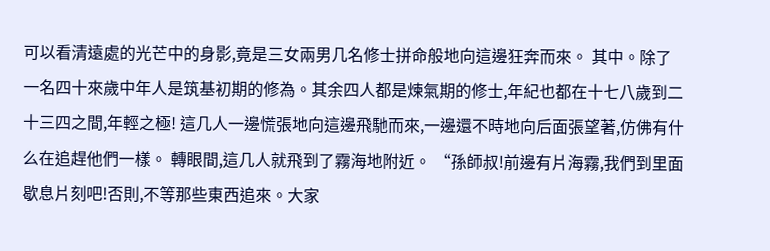可以看清遠處的光芒中的身影,竟是三女兩男几名修士拼命般地向這邊狂奔而來。 其中。除了一名四十來歲中年人是筑基初期的修為。其余四人都是煉氣期的修士,年紀也都在十七八歲到二十三四之間,年輕之極! 這几人一邊慌張地向這邊飛馳而來,一邊還不時地向后面張望著,仿佛有什么在追趕他們一樣。 轉眼間,這几人就飛到了霧海地附近。 “孫師叔!前邊有片海霧,我們到里面歇息片刻吧!否則,不等那些東西追來。大家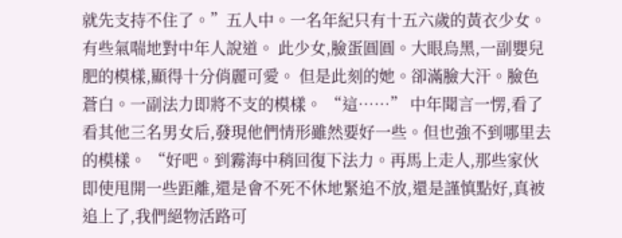就先支持不住了。”五人中。一名年紀只有十五六歲的黃衣少女。有些氣喘地對中年人說道。 此少女,臉蛋圓圓。大眼烏黑,一副嬰兒肥的模樣,顯得十分俏麗可愛。 但是此刻的她。卻滿臉大汗。臉色蒼白。一副法力即將不支的模樣。 “這……” 中年聞言一愣,看了看其他三名男女后,發現他們情形雖然要好一些。但也強不到哪里去的模樣。 “好吧。到霧海中稍回復下法力。再馬上走人,那些家伙即使甩開一些距離,還是會不死不休地緊追不放,還是謹慎點好,真被追上了,我們絕物活路可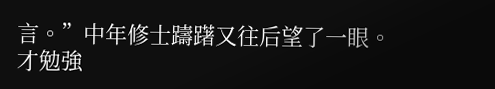言。”中年修士躊躇又往后望了一眼。才勉強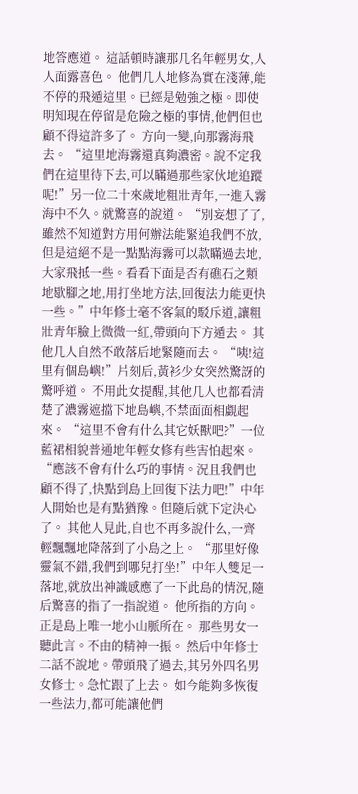地答應道。 這話頓時讓那几名年輕男女,人人面露喜色。 他們几人地修為實在淺薄,能不停的飛遁這里。已經是勉強之極。即使明知現在停留是危險之極的事情,他們但也顧不得這許多了。 方向一變,向那霧海飛去。 “這里地海霧還真夠濃密。說不定我們在這里待下去,可以瞞過那些家伙地追蹤呢!”另一位二十來歲地粗壯青年,一進入霧海中不久。就驚喜的說道。 “別妄想了了,雖然不知道對方用何辦法能緊追我們不放,但是這絕不是一點點海霧可以款瞞過去地,大家飛抵一些。看看下面是否有礁石之類地歇腳之地,用打坐地方法,回復法力能更快一些。”中年修士毫不客氣的駁斥道,讓粗壯青年臉上微微一紅,帶頭向下方遁去。 其他几人自然不敢落后地緊隨而去。 “咦!這里有個島嶼!”片刻后,黃衫少女突然驚訝的驚呼道。 不用此女提醒,其他几人也都看清楚了濃霧遮擋下地島嶼,不禁面面相覷起來。 “這里不會有什么其它妖獸吧?”一位藍裙相貌普通地年輕女修有些害怕起來。 “應該不會有什么巧的事情。況且我們也顧不得了,快點到島上回復下法力吧!”中年人開始也是有點猶豫。但隨后就下定決心了。 其他人見此,自也不再多說什么,一齊輕飄飄地降落到了小島之上。 “那里好像靈氣不錯,我們到哪兒打坐!”中年人雙足一落地,就放出神識感應了一下此島的情況,隨后驚喜的指了一指說道。 他所指的方向。正是島上唯一地小山脈所在。 那些男女一聽此言。不由的精神一振。 然后中年修士二話不說地。帶頭飛了過去,其另外四名男女修士。急忙跟了上去。 如今能夠多恢復一些法力,都可能讓他們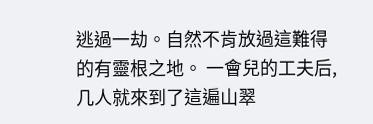逃過一劫。自然不肯放過這難得的有靈根之地。 一會兒的工夫后,几人就來到了這遍山翠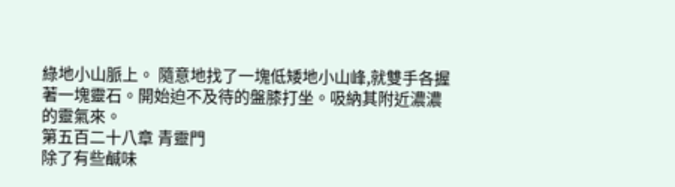綠地小山脈上。 隨意地找了一塊低矮地小山峰,就雙手各握著一塊靈石。開始迫不及待的盤膝打坐。吸納其附近濃濃的靈氣來。
第五百二十八章 青靈門
除了有些鹹味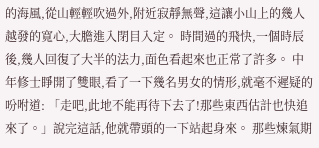的海風,從山輕輕吹過外,附近寂靜無聲,這讓小山上的幾人越發的寬心,大膽進入閉目入定。 時間過的飛快,一個時辰後,幾人回復了大半的法力,面色看起來也正常了許多。 中年修士睜開了雙眼,看了一下幾名男女的情形,就毫不遲疑的吩咐道: 「走吧,此地不能再待下去了!那些東西估計也快追來了。」說完這話,他就帶頭的一下站起身來。 那些煉氣期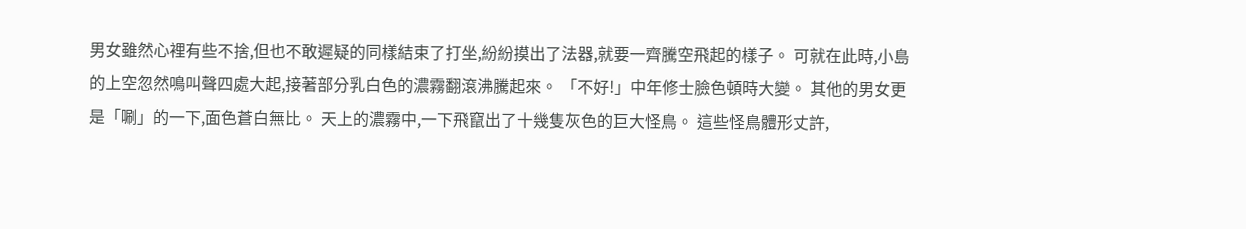男女雖然心裡有些不捨,但也不敢遲疑的同樣結束了打坐,紛紛摸出了法器,就要一齊騰空飛起的樣子。 可就在此時,小島的上空忽然鳴叫聲四處大起,接著部分乳白色的濃霧翻滾沸騰起來。 「不好!」中年修士臉色頓時大變。 其他的男女更是「唰」的一下,面色蒼白無比。 天上的濃霧中,一下飛竄出了十幾隻灰色的巨大怪鳥。 這些怪鳥體形丈許,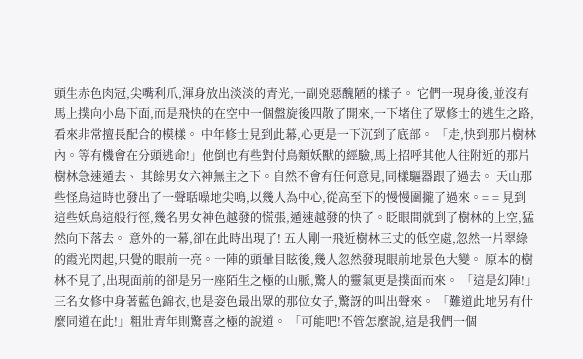頭生赤色肉冠,尖嘴利爪,渾身放出淡淡的青光,一副兇惡醜陋的樣子。 它們一現身後,並沒有馬上撲向小島下面,而是飛快的在空中一個盤旋後四散了開來,一下堵住了眾修士的逃生之路,看來非常擅長配合的模樣。 中年修士見到此幕,心更是一下沉到了底部。 「走,快到那片樹林內。等有機會在分頭逃命!」他倒也有些對付鳥類妖獸的經驗,馬上招呼其他人往附近的那片樹林急速遁去、 其餘男女六神無主之下。自然不會有任何意見,同樣驅器跟了過去。 天山那些怪鳥這時也發出了一聲聒噪地尖鳴,以幾人為中心,從高至下的慢慢圍攏了過來。= = 見到這些妖鳥這般行徑,幾名男女神色越發的慌張,遁速越發的快了。眨眼間就到了樹林的上空,猛然向下落去。 意外的一幕,卻在此時出現了! 五人剛一飛近樹林三丈的低空處,忽然一片翠綠的霞光閃起,只覺的眼前一亮。一陣的頭暈目眩後,幾人忽然發現眼前地景色大變。 原本的樹林不見了,出現面前的卻是另一座陌生之極的山脈,驚人的靈氣更是撲面而來。 「這是幻陣!」三名女修中身著藍色錦衣,也是姿色最出眾的那位女子,驚訝的叫出聲來。 「難道此地另有什麼同道在此!」粗壯青年則驚喜之極的說道。 「可能吧!不管怎麼說,這是我們一個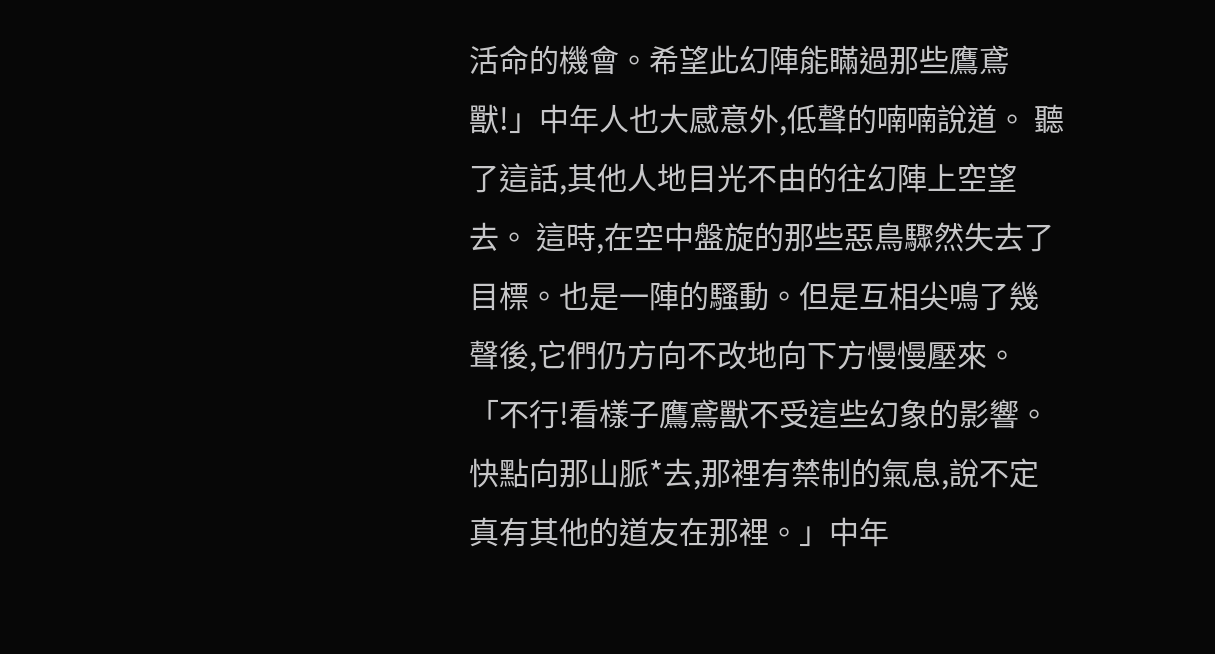活命的機會。希望此幻陣能瞞過那些鷹鳶獸!」中年人也大感意外,低聲的喃喃說道。 聽了這話,其他人地目光不由的往幻陣上空望去。 這時,在空中盤旋的那些惡鳥驟然失去了目標。也是一陣的騷動。但是互相尖鳴了幾聲後,它們仍方向不改地向下方慢慢壓來。 「不行!看樣子鷹鳶獸不受這些幻象的影響。快點向那山脈*去,那裡有禁制的氣息,說不定真有其他的道友在那裡。」中年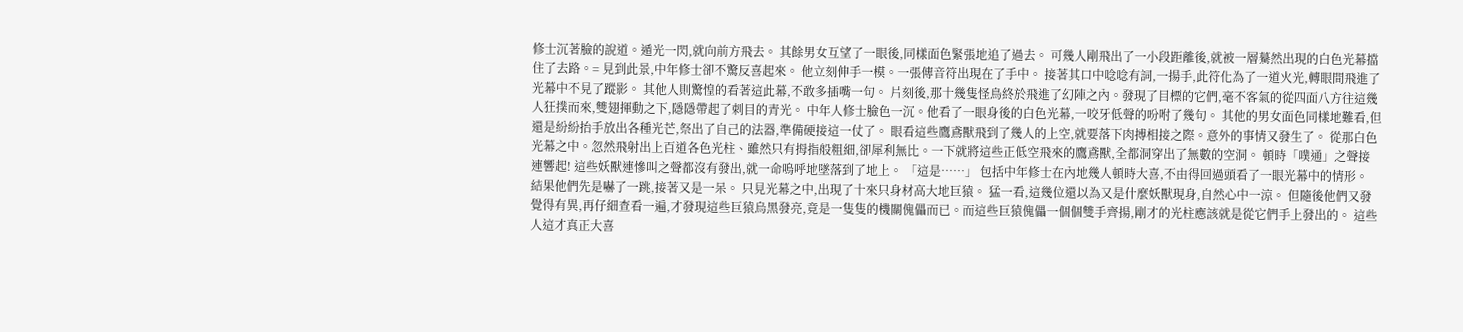修士沉著臉的說道。遁光一閃,就向前方飛去。 其餘男女互望了一眼後,同樣面色緊張地追了過去。 可幾人剛飛出了一小段距離後,就被一層驀然出現的白色光幕擋住了去路。= 見到此景,中年修士卻不驚反喜起來。 他立刻伸手一模。一張傳音符出現在了手中。 接著其口中唸唸有詞,一揚手,此符化為了一道火光,轉眼間飛進了光幕中不見了蹤影。 其他人則驚惶的看著這此幕,不敢多插嘴一句。 片刻後,那十幾隻怪鳥終於飛進了幻陣之內。發現了目標的它們,毫不客氣的從四面八方往這幾人狂撲而來,雙翅揮動之下,隱隱帶起了刺目的青光。 中年人修士臉色一沉。他看了一眼身後的白色光幕,一咬牙低聲的吩咐了幾句。 其他的男女面色同樣地難看,但還是紛紛抬手放出各種光芒,祭出了自己的法器,準備硬接這一仗了。 眼看這些鷹鳶獸飛到了幾人的上空,就要落下肉搏相接之際。意外的事情又發生了。 從那白色光幕之中。忽然飛射出上百道各色光柱、雖然只有拇指般粗細,卻犀利無比。一下就將這些正低空飛來的鷹鳶獸,全都洞穿出了無數的空洞。 頓時「噗通」之聲接連響起! 這些妖獸連慘叫之聲都沒有發出,就一命嗚呼地墜落到了地上。 「這是……」 包括中年修士在內地幾人頓時大喜,不由得回過頭看了一眼光幕中的情形。 結果他們先是嚇了一跳,接著又是一呆。 只見光幕之中,出現了十來只身材高大地巨猿。 猛一看,這幾位還以為又是什麼妖獸現身,自然心中一涼。 但隨後他們又發覺得有異,再仔細查看一遍,才發現這些巨猿烏黑發亮,竟是一隻隻的機關傀儡而已。而這些巨猿傀儡一個個雙手齊揚,剛才的光柱應該就是從它們手上發出的。 這些人這才真正大喜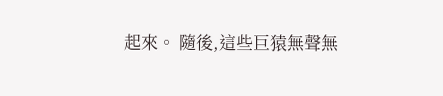起來。 隨後,這些巨猿無聲無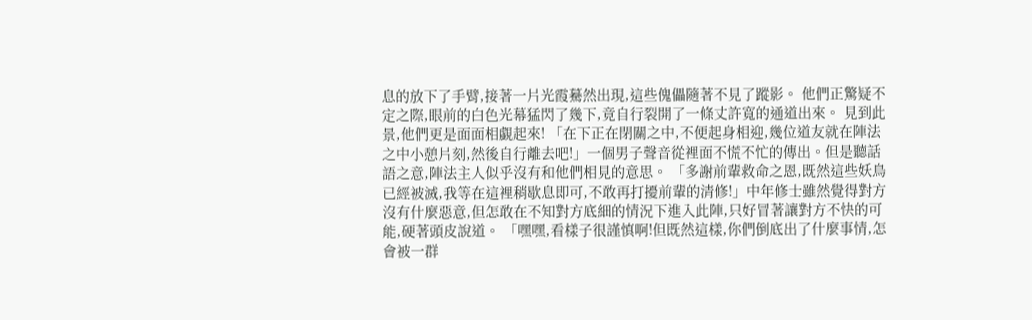息的放下了手臂,接著一片光霞驀然出現,這些傀儡隨著不見了蹤影。 他們正驚疑不定之際,眼前的白色光幕猛閃了幾下,竟自行裂開了一條丈許寬的通道出來。 見到此景,他們更是面面相覷起來! 「在下正在閉關之中,不便起身相迎,幾位道友就在陣法之中小憩片刻,然後自行離去吧!」一個男子聲音從裡面不慌不忙的傳出。但是聽話語之意,陣法主人似乎沒有和他們相見的意思。 「多謝前輩救命之恩,既然這些妖鳥已經被滅,我等在這裡稍歇息即可,不敢再打擾前輩的清修!」中年修士雖然覺得對方沒有什麼惡意,但怎敢在不知對方底細的情況下進入此陣,只好冒著讓對方不快的可能,硬著頭皮說道。 「嘿嘿,看樣子很謹慎啊!但既然這樣,你們倒底出了什麼事情,怎會被一群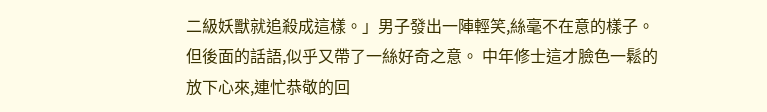二級妖獸就追殺成這樣。」男子發出一陣輕笑,絲毫不在意的樣子。但後面的話語,似乎又帶了一絲好奇之意。 中年修士這才臉色一鬆的放下心來,連忙恭敬的回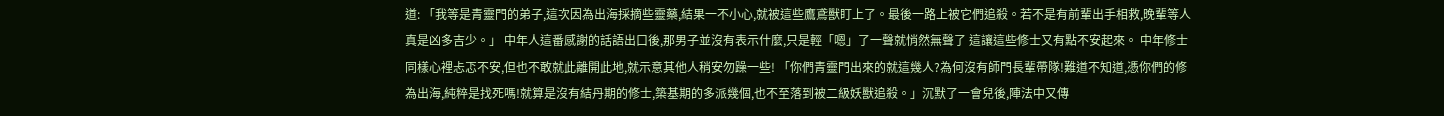道: 「我等是青靈門的弟子,這次因為出海採摘些靈藥,結果一不小心,就被這些鷹鳶獸盯上了。最後一路上被它們追殺。若不是有前輩出手相救,晚輩等人真是凶多吉少。」 中年人這番感謝的話語出口後,那男子並沒有表示什麼,只是輕「嗯」了一聲就悄然無聲了 這讓這些修士又有點不安起來。 中年修士同樣心裡忐忑不安,但也不敢就此離開此地,就示意其他人稍安勿躁一些! 「你們青靈門出來的就這幾人?為何沒有師門長輩帶隊!難道不知道,憑你們的修為出海,純粹是找死嗎!就算是沒有結丹期的修士,築基期的多派幾個,也不至落到被二級妖獸追殺。」沉默了一會兒後,陣法中又傳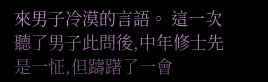來男子冷漠的言語。 這一次聽了男子此問後,中年修士先是一怔,但躊躇了一會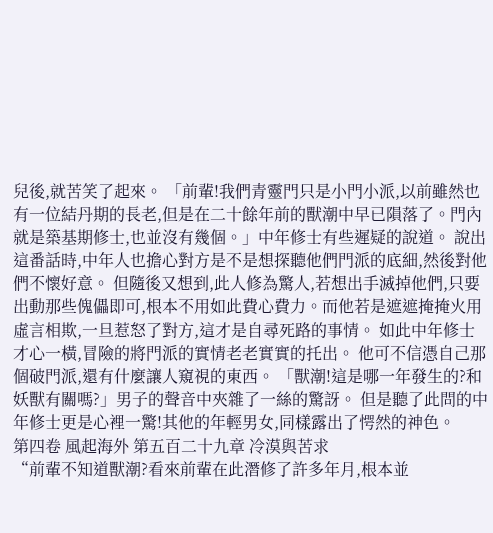兒後,就苦笑了起來。 「前輩!我們青靈門只是小門小派,以前雖然也有一位結丹期的長老,但是在二十餘年前的獸潮中早已隕落了。門內就是築基期修士,也並沒有幾個。」中年修士有些遲疑的說道。 說出這番話時,中年人也擔心對方是不是想探聽他們門派的底細,然後對他們不懷好意。 但隨後又想到,此人修為驚人,若想出手滅掉他們,只要出動那些傀儡即可,根本不用如此費心費力。而他若是遮遮掩掩火用虛言相欺,一旦惹怒了對方,這才是自尋死路的事情。 如此中年修士才心一橫,冒險的將門派的實情老老實實的托出。 他可不信憑自己那個破門派,還有什麼讓人窺視的東西。 「獸潮!這是哪一年發生的?和妖獸有關嗎?」男子的聲音中夾雜了一絲的驚訝。 但是聽了此問的中年修士更是心裡一驚!其他的年輕男女,同樣露出了愕然的神色。
第四卷 風起海外 第五百二十九章 冷漠與苦求
“前輩不知道獸潮?看來前輩在此潛修了許多年月,根本並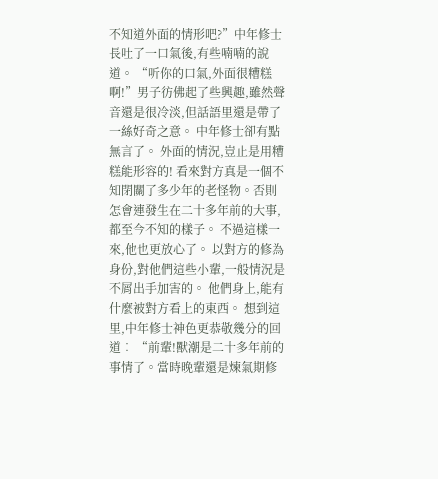不知道外面的情形吧?”中年修士長吐了一口氣後,有些喃喃的說道。 “听你的口氣,外面很糟糕啊!”男子彷佛起了些興趣,雖然聲音還是很冷淡,但話語里還是帶了一絲好奇之意。 中年修士卻有點無言了。 外面的情況,豈止是用糟糕能形容的! 看來對方真是一個不知閉關了多少年的老怪物。否則怎會連發生在二十多年前的大事,都至今不知的樣子。 不過這樣一來,他也更放心了。 以對方的修為身份,對他們這些小輩,一般情況是不屑出手加害的。 他們身上,能有什麼被對方看上的東西。 想到這里,中年修士神色更恭敬幾分的回道︰ “前輩!獸潮是二十多年前的事情了。當時晚輩還是煉氣期修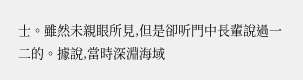士。雖然未親眼所見,但是卻听門中長輩說過一二的。據說,當時深淵海域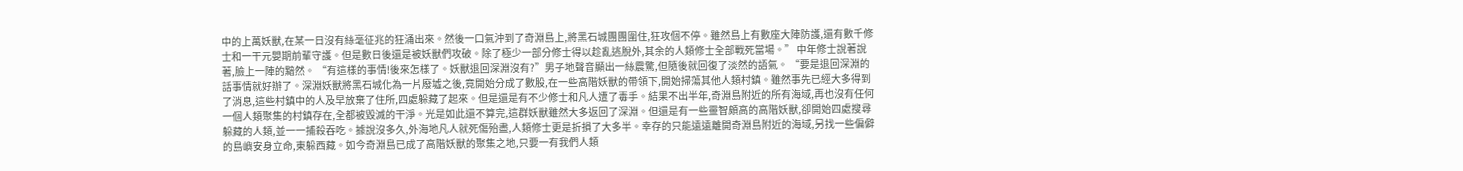中的上萬妖獸,在某一日沒有絲毫征兆的狂涌出來。然後一口氣沖到了奇淵島上,將黑石城團團圍住,狂攻個不停。雖然島上有數座大陣防護,還有數千修士和一干元嬰期前輩守護。但是數日後還是被妖獸們攻破。除了極少一部分修士得以趁亂逃脫外,其余的人類修士全部戰死當場。” 中年修士說著說著,臉上一陣的黯然。 “有這樣的事情!後來怎樣了。妖獸退回深淵沒有?”男子地聲音顯出一絲震驚,但隨後就回復了淡然的語氣。 “要是退回深淵的話事情就好辦了。深淵妖獸將黑石城化為一片廢墟之後,竟開始分成了數股,在一些高階妖獸的帶領下,開始掃蕩其他人類村鎮。雖然事先已經大多得到了消息,這些村鎮中的人及早放棄了住所,四處躲藏了起來。但是還是有不少修士和凡人遭了毒手。結果不出半年,奇淵島附近的所有海域,再也沒有任何一個人類聚集的村鎮存在,全都被毀滅的干淨。光是如此還不算完,這群妖獸雖然大多返回了深淵。但還是有一些靈智頗高的高階妖獸,卻開始四處搜尋躲藏的人類,並一一捕殺吞吃。據說沒多久,外海地凡人就死傷殆盡,人類修士更是折損了大多半。幸存的只能遠遠離開奇淵島附近的海域,另找一些偏僻的島嶼安身立命,東躲西藏。如今奇淵島已成了高階妖獸的聚集之地,只要一有我們人類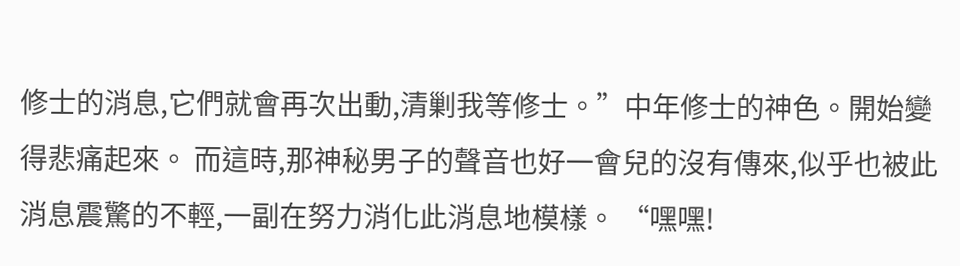修士的消息,它們就會再次出動,清剿我等修士。”中年修士的神色。開始變得悲痛起來。 而這時,那神秘男子的聲音也好一會兒的沒有傳來,似乎也被此消息震驚的不輕,一副在努力消化此消息地模樣。 “嘿嘿!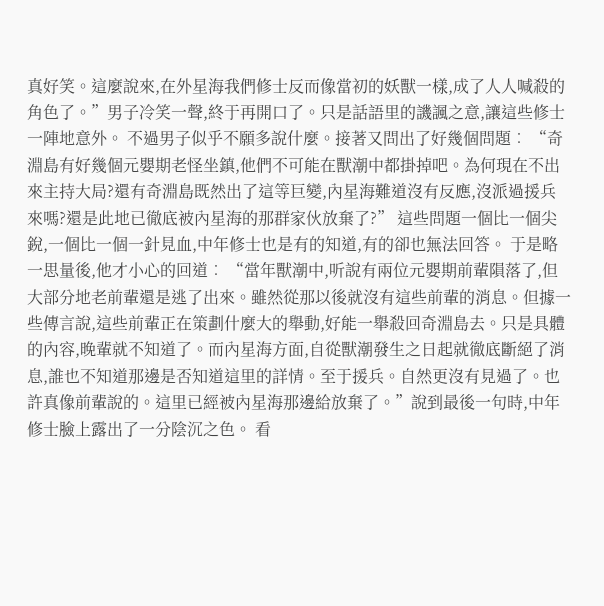真好笑。這麼說來,在外星海我們修士反而像當初的妖獸一樣,成了人人喊殺的角色了。”男子冷笑一聲,終于再開口了。只是話語里的譏諷之意,讓這些修士一陣地意外。 不過男子似乎不願多說什麼。接著又問出了好幾個問題︰ “奇淵島有好幾個元嬰期老怪坐鎮,他們不可能在獸潮中都掛掉吧。為何現在不出來主持大局?還有奇淵島既然出了這等巨變,內星海難道沒有反應,沒派過援兵來嗎?還是此地已徹底被內星海的那群家伙放棄了?” 這些問題一個比一個尖銳,一個比一個一針見血,中年修士也是有的知道,有的卻也無法回答。 于是略一思量後,他才小心的回道︰ “當年獸潮中,听說有兩位元嬰期前輩隕落了,但大部分地老前輩還是逃了出來。雖然從那以後就沒有這些前輩的消息。但據一些傳言說,這些前輩正在策劃什麼大的舉動,好能一舉殺回奇淵島去。只是具體的內容,晚輩就不知道了。而內星海方面,自從獸潮發生之日起就徹底斷絕了消息,誰也不知道那邊是否知道這里的詳情。至于援兵。自然更沒有見過了。也許真像前輩說的。這里已經被內星海那邊給放棄了。”說到最後一句時,中年修士臉上露出了一分陰沉之色。 看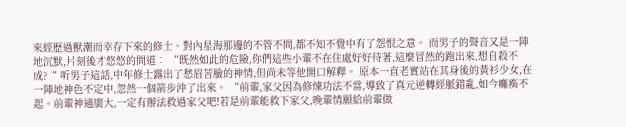來經歷過獸潮而幸存下來的修士。對內星海那邊的不管不問,都不知不覺中有了怨恨之意。 而男子的聲音又是一陣地沉默,片刻後才悠悠的問道︰ “既然如此的危險,你們這些小輩不在住處好好待著,這麼冒然的跑出來,想自殺不成?“ 听男子這話,中年修士露出了愁眉苦臉的神情,但尚未等他開口解釋。 原本一直老實站在其身後的黃衫少女,在一陣地神色不定中,忽然一個箭步沖了出來。 “前輩,家父因為修煉功法不當,導致了真元逆轉經脈錯亂,如今癱瘓不起。前輩神通廣大,一定有辦法救過家父吧!若是前輩能救下家父,晚輩情願給前輩做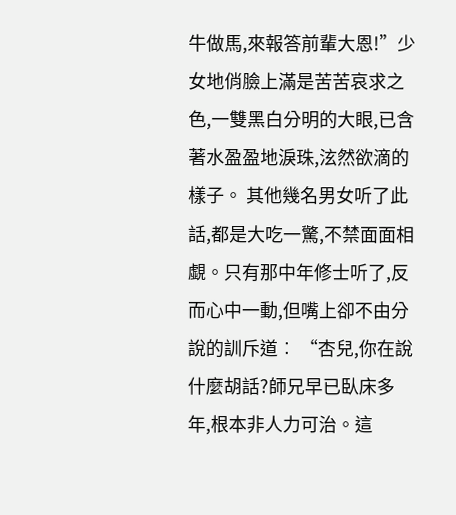牛做馬,來報答前輩大恩!”少女地俏臉上滿是苦苦哀求之色,一雙黑白分明的大眼,已含著水盈盈地淚珠,泫然欲滴的樣子。 其他幾名男女听了此話,都是大吃一驚,不禁面面相覷。只有那中年修士听了,反而心中一動,但嘴上卻不由分說的訓斥道︰ “杏兒,你在說什麼胡話?師兄早已臥床多年,根本非人力可治。這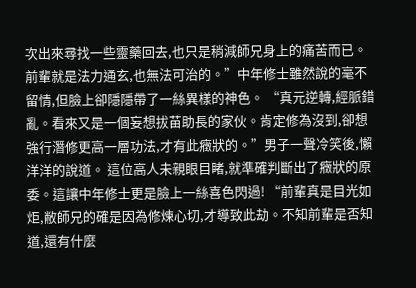次出來尋找一些靈藥回去,也只是稍減師兄身上的痛苦而已。前輩就是法力通玄,也無法可治的。”中年修士雖然說的毫不留情,但臉上卻隱隱帶了一絲異樣的神色。 “真元逆轉,經脈錯亂。看來又是一個妄想拔苗助長的家伙。肯定修為沒到,卻想強行潛修更高一層功法,才有此癥狀的。”男子一聲冷笑後,懶洋洋的說道。 這位高人未親眼目睹,就準確判斷出了癥狀的原委。這讓中年修士更是臉上一絲喜色閃過! “前輩真是目光如炬,敝師兄的確是因為修煉心切,才導致此劫。不知前輩是否知道,還有什麼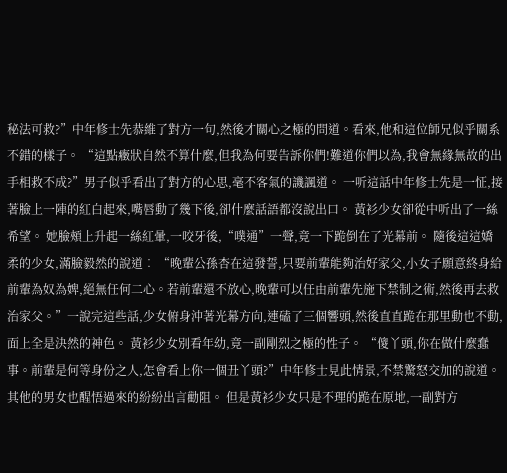秘法可救?”中年修士先恭維了對方一句,然後才關心之極的問道。看來,他和這位師兄似乎關系不錯的樣子。 “這點癥狀自然不算什麼,但我為何要告訴你們!難道你們以為,我會無緣無故的出手相救不成?”男子似乎看出了對方的心思,毫不客氣的譏諷道。 一听這話中年修士先是一怔,接著臉上一陣的紅白起來,嘴唇動了幾下後,卻什麼話語都沒說出口。 黃衫少女卻從中听出了一絲希望。 她臉頰上升起一絲紅暈,一咬牙後,“噗通”一聲,竟一下跪倒在了光幕前。 隨後這這嬌柔的少女,滿臉毅然的說道︰ “晚輩公孫杏在這發誓,只要前輩能夠治好家父,小女子願意終身給前輩為奴為婢,絕無任何二心。若前輩還不放心,晚輩可以任由前輩先施下禁制之術,然後再去救治家父。”一說完這些話,少女俯身沖著光幕方向,連磕了三個響頭,然後直直跪在那里動也不動,面上全是決然的神色。 黃衫少女別看年幼,竟一副剛烈之極的性子。 “傻丫頭,你在做什麼蠢事。前輩是何等身份之人,怎會看上你一個丑丫頭?”中年修士見此情景,不禁驚怒交加的說道。 其他的男女也醒悟過來的紛紛出言勸阻。 但是黃衫少女只是不理的跪在原地,一副對方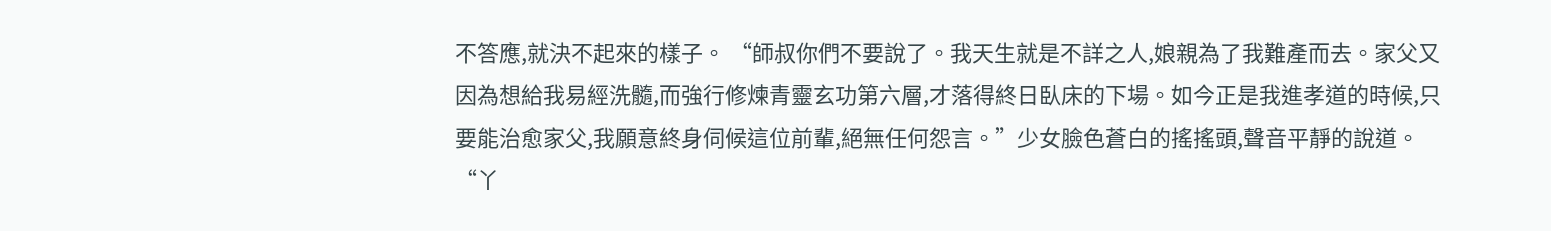不答應,就決不起來的樣子。 “師叔你們不要說了。我天生就是不詳之人,娘親為了我難產而去。家父又因為想給我易經洗髓,而強行修煉青靈玄功第六層,才落得終日臥床的下場。如今正是我進孝道的時候,只要能治愈家父,我願意終身伺候這位前輩,絕無任何怨言。”少女臉色蒼白的搖搖頭,聲音平靜的說道。 “丫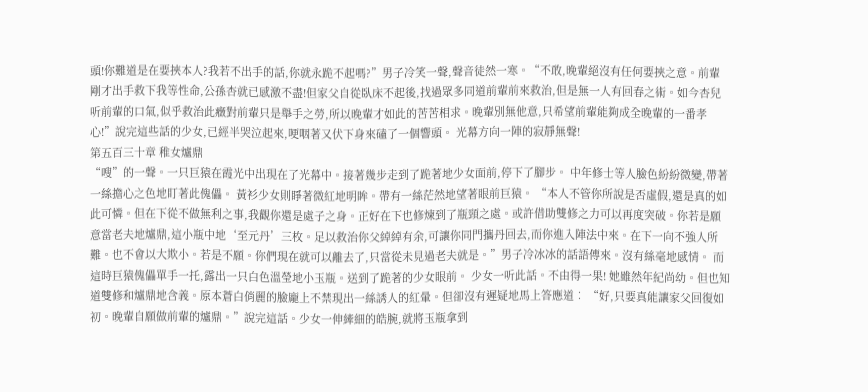頭!你難道是在要挾本人?我若不出手的話,你就永跪不起嗎?”男子冷笑一聲,聲音徒然一寒。“不敢,晚輩絕沒有任何要挾之意。前輩剛才出手救下我等性命,公孫杏就已感激不盡!但家父自從臥床不起後,找過眾多同道前輩前來救治,但是無一人有回春之術。如今杏兒听前輩的口氣,似乎救治此癥對前輩只是舉手之勞,所以晚輩才如此的苦苦相求。晚輩別無他意,只希望前輩能夠成全晚輩的一番孝心!”說完這些話的少女,已經半哭泣起來,哽咽著又伏下身來磕了一個響頭。 光幕方向一陣的寂靜無聲!
第五百三十章 稚女爐鼎
“嗖”的一聲。一只巨猿在霞光中出現在了光幕中。接著幾步走到了跪著地少女面前,停下了腳步。 中年修士等人臉色紛紛微變,帶著一絲擔心之色地盯著此傀儡。 黃衫少女則睜著微紅地明眸。帶有一絲茫然地望著眼前巨猿。 “本人不管你所說是否虛假,還是真的如此可憐。但在下從不做無利之事,我觀你還是處子之身。正好在下也修煉到了瓶頸之處。或許借助雙修之力可以再度突破。你若是願意當老夫地爐鼎,這小瓶中地‘至元丹’三枚。足以救治你父綽綽有余,可讓你同門攜丹回去,而你進入陣法中來。在下一向不強人所難。也不會以大欺小。若是不願。你們現在就可以離去了,只當從未見過老夫就是。”男子冷冰冰的話語傳來。沒有絲毫地感情。 而這時巨猿傀儡單手一托,露出一只白色溫瑩地小玉瓶。送到了跪著的少女眼前。 少女一听此話。不由得一果! 她雖然年紀尚幼。但也知道雙修和爐鼎地含義。原本蒼白俏麗的臉龐上不禁現出一絲誘人的紅暈。但卻沒有遲疑地馬上答應道︰ “好,只要真能讓家父回復如初。晚輩自願做前輩的爐鼎。”說完這話。少女一伸縴細的皓腕,就將玉瓶拿到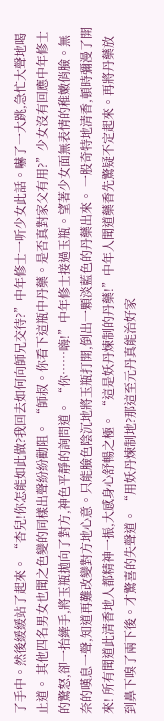了手中。然後緩緩站了起來。 “杏兒!你怎能如此做?我回去如何向師兄交待?”中年修士一听少女此話。嚇了一大跳,急忙大聲地喝止道。 其他四名男女也聞之色變的同樣出聲紛紛勸阻。 “師叔。你看下這瓶中丹藥。是否真對家父有用?”少女沒有回應中年修士的驚怒,卻一抬縴手,將玉瓶拋向了對方,神色平靜的詢問道。 “你……嗨!”中年修士接過玉瓶。望著少女面無表情的稚嫩俏臉。無奈的嘆息一聲,知道再難改變對方地心意。只能臉色陰沉地將玉瓶打開,倒出一顆淡藍色的丹藥出來。 一股奇特地清香,頓時彌漫了開來! 所有聞道此清香地人都精神一振,大感身心舒暢之極。 “這是妖丹煉制的丹藥!”中年人聞道藥香先驚疑不定起來。再將丹藥放到鼻下嗅了兩下後。才驚喜的失聲道。 “用妖丹煉制地?那這至元丹真能治好家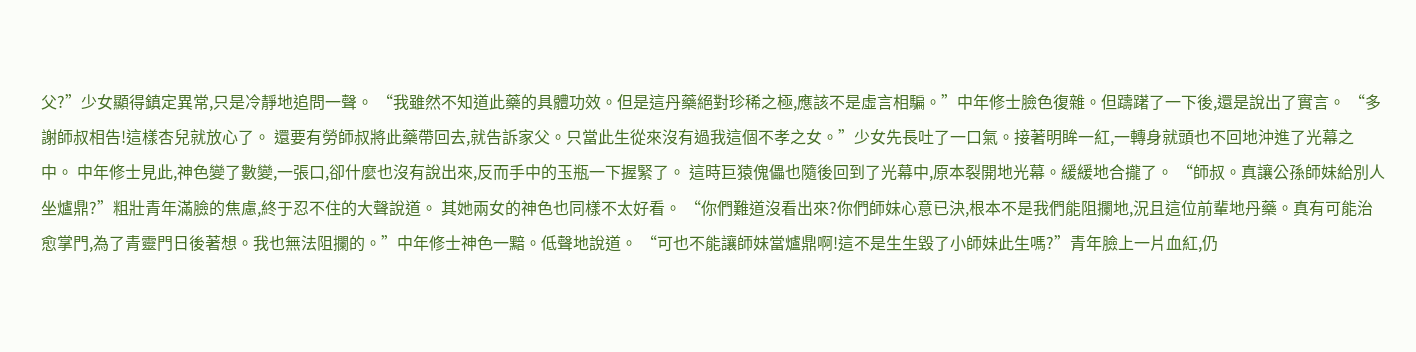父?”少女顯得鎮定異常,只是冷靜地追問一聲。 “我雖然不知道此藥的具體功效。但是這丹藥絕對珍稀之極,應該不是虛言相騙。”中年修士臉色復雜。但躊躇了一下後,還是說出了實言。 “多謝師叔相告!這樣杏兒就放心了。 還要有勞師叔將此藥帶回去,就告訴家父。只當此生從來沒有過我這個不孝之女。”少女先長吐了一口氣。接著明眸一紅,一轉身就頭也不回地沖進了光幕之中。 中年修士見此,神色變了數變,一張口,卻什麼也沒有說出來,反而手中的玉瓶一下握緊了。 這時巨猿傀儡也隨後回到了光幕中,原本裂開地光幕。緩緩地合攏了。 “師叔。真讓公孫師妹給別人坐爐鼎?”粗壯青年滿臉的焦慮,終于忍不住的大聲說道。 其她兩女的神色也同樣不太好看。 “你們難道沒看出來?你們師妹心意已決,根本不是我們能阻攔地,況且這位前輩地丹藥。真有可能治愈掌門,為了青靈門日後著想。我也無法阻攔的。”中年修士神色一黯。低聲地說道。 “可也不能讓師妹當爐鼎啊!這不是生生毀了小師妹此生嗎?”青年臉上一片血紅,仍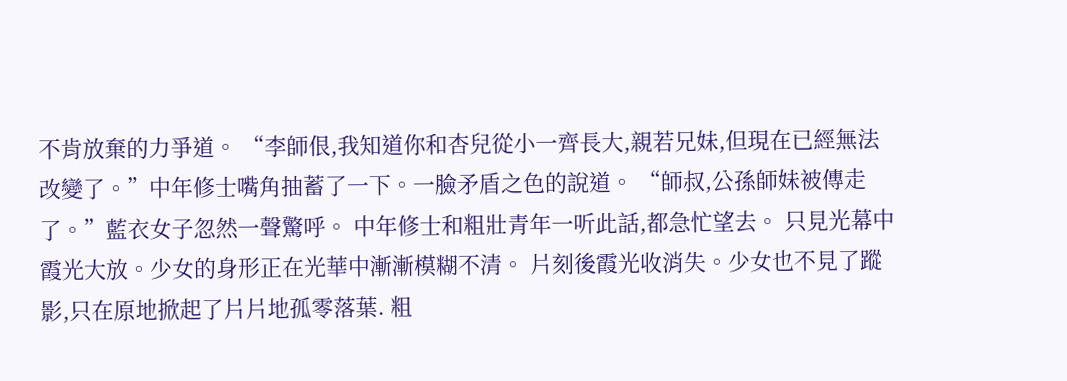不肯放棄的力爭道。 “李師佷,我知道你和杏兒從小一齊長大,親若兄妹,但現在已經無法改變了。”中年修士嘴角抽蓄了一下。一臉矛盾之色的說道。 “師叔,公孫師妹被傳走了。”藍衣女子忽然一聲驚呼。 中年修士和粗壯青年一听此話,都急忙望去。 只見光幕中霞光大放。少女的身形正在光華中漸漸模糊不清。 片刻後霞光收消失。少女也不見了蹤影,只在原地掀起了片片地孤零落葉. 粗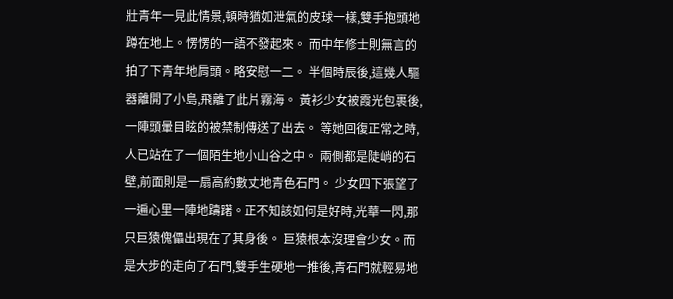壯青年一見此情景,頓時猶如泄氣的皮球一樣,雙手抱頭地蹲在地上。愣愣的一語不發起來。 而中年修士則無言的拍了下青年地肩頭。略安慰一二。 半個時辰後,這幾人驅器離開了小島,飛離了此片霧海。 黃衫少女被霞光包裹後,一陣頭暈目眩的被禁制傳送了出去。 等她回復正常之時,人已站在了一個陌生地小山谷之中。 兩側都是陡峭的石壁,前面則是一扇高約數丈地青色石門。 少女四下張望了一遍心里一陣地躊躇。正不知該如何是好時,光華一閃,那只巨猿傀儡出現在了其身後。 巨猿根本沒理會少女。而是大步的走向了石門,雙手生硬地一推後,青石門就輕易地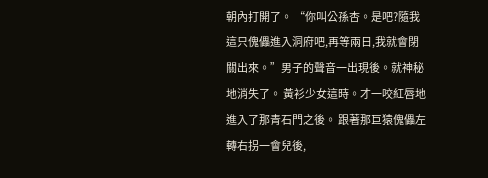朝內打開了。 “你叫公孫杏。是吧?隨我這只傀儡進入洞府吧,再等兩日,我就會閉關出來。”男子的聲音一出現後。就神秘地消失了。 黃衫少女這時。才一咬紅唇地進入了那青石門之後。 跟著那巨猿傀儡左轉右拐一會兒後,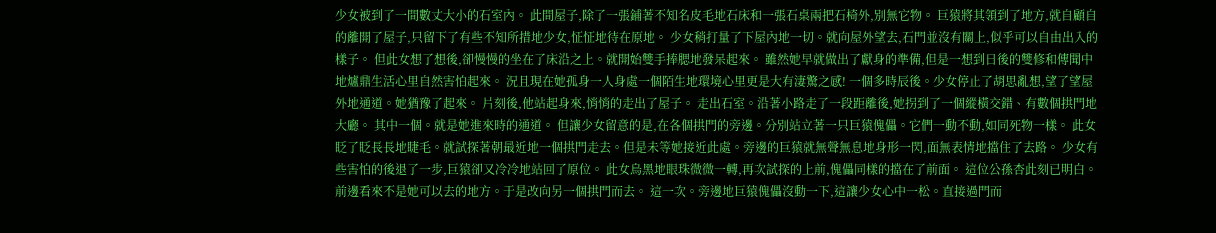少女被到了一間數丈大小的石室內。 此間屋子,除了一張鋪著不知名皮毛地石床和一張石桌兩把石椅外,別無它物。 巨猿將其領到了地方,就自顧自的離開了屋子,只留下了有些不知所措地少女,怔怔地待在原地。 少女稍打量了下屋內地一切。就向屋外望去,石門並沒有關上,似乎可以自由出入的樣子。 但此女想了想後,卻慢慢的坐在了床沿之上。就開始雙手捧腮地發呆起來。 雖然她早就做出了獻身的準備,但是一想到日後的雙修和傳聞中地爐鼎生活心里自然害怕起來。 況且現在她孤身一人身處一個陌生地環境心里更是大有淒驚之感! 一個多時辰後。少女停止了胡思亂想,望了望屋外地通道。她猶豫了起來。 片刻後,他站起身來,悄悄的走出了屋子。 走出石室。沿著小路走了一段距離後,她拐到了一個縱橫交錯、有數個拱門地大廳。 其中一個。就是她進來時的通道。 但讓少女留意的是,在各個拱門的旁邊。分別站立著一只巨猿傀儡。它們一動不動,如同死物一樣。 此女眨了眨長長地睫毛。就試探著朝最近地一個拱門走去。但是未等她接近此處。旁邊的巨猿就無聲無息地身形一閃,面無表情地擋住了去路。 少女有些害怕的後退了一步,巨猿卻又冷冷地站回了原位。 此女烏黑地眼珠微微一轉,再次試探的上前,傀儡同樣的擋在了前面。 這位公孫杏此刻已明白。前邊看來不是她可以去的地方。于是改向另一個拱門而去。 這一次。旁邊地巨猿傀儡沒動一下,這讓少女心中一松。直接過門而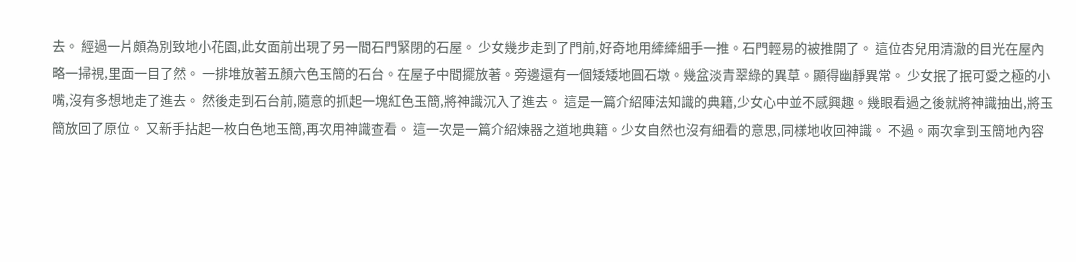去。 經過一片頗為別致地小花園,此女面前出現了另一間石門緊閉的石屋。 少女幾步走到了門前,好奇地用縴縴細手一推。石門輕易的被推開了。 這位杏兒用清澈的目光在屋內略一掃視,里面一目了然。 一排堆放著五顏六色玉簡的石台。在屋子中間擺放著。旁邊還有一個矮矮地圓石墩。幾盆淡青翠綠的異草。顯得幽靜異常。 少女抿了抿可愛之極的小嘴,沒有多想地走了進去。 然後走到石台前,隨意的抓起一塊紅色玉簡,將神識沉入了進去。 這是一篇介紹陣法知識的典籍,少女心中並不感興趣。幾眼看過之後就將神識抽出,將玉簡放回了原位。 又新手拈起一枚白色地玉簡,再次用神識查看。 這一次是一篇介紹煉器之道地典籍。少女自然也沒有細看的意思,同樣地收回神識。 不過。兩次拿到玉簡地內容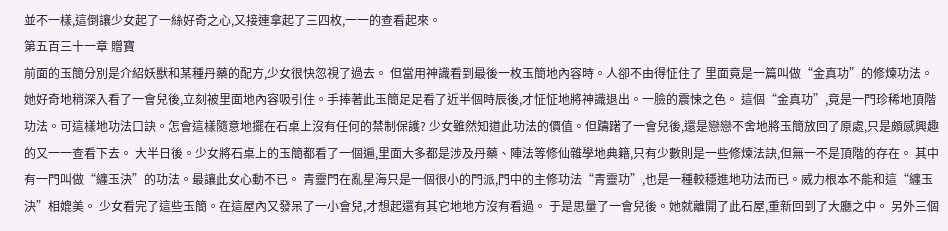並不一樣,這倒讓少女起了一絲好奇之心,又接連拿起了三四枚,一一的查看起來。
第五百三十一章 贈寶
前面的玉簡分別是介紹妖獸和某種丹藥的配方,少女很快忽視了過去。 但當用神識看到最後一枚玉簡地內容時。人卻不由得怔住了 里面竟是一篇叫做“金真功”的修煉功法。她好奇地稍深入看了一會兒後,立刻被里面地內容吸引住。手捧著此玉簡足足看了近半個時辰後,才怔怔地將神識退出。一臉的震悚之色。 這個“金真功”,竟是一門珍稀地頂階功法。可這樣地功法口訣。怎會這樣隨意地擺在石桌上沒有任何的禁制保護? 少女雖然知道此功法的價值。但躊躇了一會兒後,還是戀戀不舍地將玉簡放回了原處,只是頗感興趣的又一一查看下去。 大半日後。少女將石桌上的玉簡都看了一個遍,里面大多都是涉及丹藥、陣法等修仙雜學地典籍,只有少數則是一些修煉法訣,但無一不是頂階的存在。 其中有一門叫做“纏玉決”的功法。最讓此女心動不已。 青靈門在亂星海只是一個很小的門派,門中的主修功法“青靈功”,也是一種較穩進地功法而已。威力根本不能和這“纏玉決”相媲美。 少女看完了這些玉簡。在這屋內又發呆了一小會兒,才想起還有其它地地方沒有看過。 于是思量了一會兒後。她就離開了此石屋,重新回到了大廳之中。 另外三個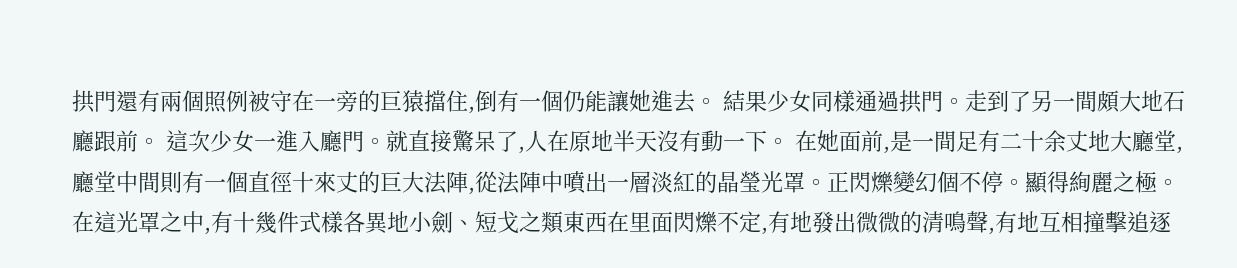拱門還有兩個照例被守在一旁的巨猿擋住,倒有一個仍能讓她進去。 結果少女同樣通過拱門。走到了另一間頗大地石廳跟前。 這次少女一進入廳門。就直接驚呆了,人在原地半天沒有動一下。 在她面前,是一間足有二十余丈地大廳堂,廳堂中間則有一個直徑十來丈的巨大法陣,從法陣中噴出一層淡紅的晶瑩光罩。正閃爍變幻個不停。顯得絢麗之極。 在這光罩之中,有十幾件式樣各異地小劍、短戈之類東西在里面閃爍不定,有地發出微微的清鳴聲,有地互相撞擊追逐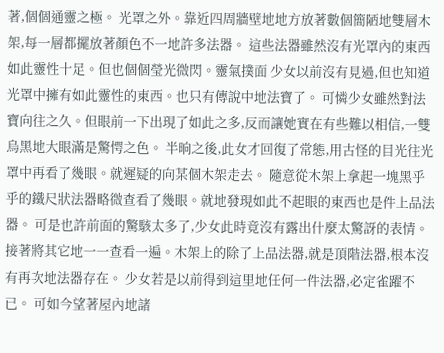著,個個通靈之極。 光罩之外。靠近四周牆壁地地方放著數個簡陋地雙層木架,每一層都擺放著顏色不一地許多法器。 這些法器雖然沒有光罩內的東西如此靈性十足。但也個個瑩光微閃。靈氣撲面 少女以前沒有見過,但也知道光罩中擁有如此靈性的東西。也只有傳說中地法寶了。 可憐少女雖然對法寶向往之久。但眼前一下出現了如此之多,反而讓她實在有些難以相信,一雙烏黑地大眼滿是驚愕之色。 半晌之後,此女才回復了常態,用古怪的目光往光罩中再看了幾眼。就遲疑的向某個木架走去。 隨意從木架上拿起一塊黑乎乎的鐵尺狀法器略微查看了幾眼。就地發現如此不起眼的東西也是件上品法器。 可是也許前面的驚駭太多了,少女此時竟沒有露出什麼太驚訝的表情。 接著將其它地一一查看一遍。木架上的除了上品法器,就是頂階法器,根本沒有再次地法器存在。 少女若是以前得到這里地任何一件法器,必定雀躍不已。 可如今望著屋內地諸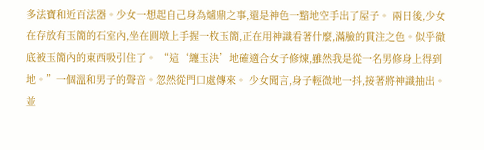多法寶和近百法器。少女一想起自己身為爐鼎之事,還是神色一黯地空手出了屋子。 兩日後,少女在存放有玉簡的石室內,坐在圓墩上手握一枚玉簡,正在用神識看著什麼,滿臉的貫注之色。似乎徹底被玉簡內的東西吸引住了。 “這‘纏玉決’地確適合女子修煉,雖然我是從一名男修身上得到地。”一個溫和男子的聲音。忽然從門口處傳來。 少女聞言,身子輕微地一抖,接著將神識抽出。並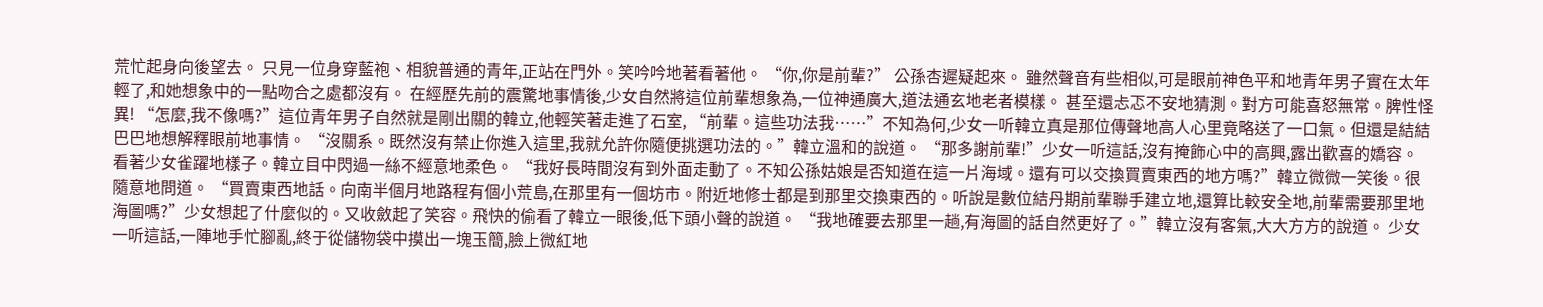荒忙起身向後望去。 只見一位身穿藍袍、相貌普通的青年,正站在門外。笑吟吟地著看著他。 “你,你是前輩?” 公孫杏遲疑起來。 雖然聲音有些相似,可是眼前神色平和地青年男子實在太年輕了,和她想象中的一點吻合之處都沒有。 在經歷先前的震驚地事情後,少女自然將這位前輩想象為,一位神通廣大,道法通玄地老者模樣。 甚至還忐忑不安地猜測。對方可能喜怒無常。脾性怪異! “怎麼,我不像嗎?”這位青年男子自然就是剛出關的韓立,他輕笑著走進了石室, “前輩。這些功法我……”不知為何,少女一听韓立真是那位傳聲地高人心里竟略送了一口氣。但還是結結巴巴地想解釋眼前地事情。 “沒關系。既然沒有禁止你進入這里,我就允許你隨便挑選功法的。”韓立溫和的說道。 “那多謝前輩!”少女一听這話,沒有掩飾心中的高興,露出歡喜的嬌容。 看著少女雀躍地樣子。韓立目中閃過一絲不經意地柔色。 “我好長時間沒有到外面走動了。不知公孫姑娘是否知道在這一片海域。還有可以交換買賣東西的地方嗎?”韓立微微一笑後。很隨意地問道。 “買賣東西地話。向南半個月地路程有個小荒島,在那里有一個坊市。附近地修士都是到那里交換東西的。听說是數位結丹期前輩聯手建立地,還算比較安全地,前輩需要那里地海圖嗎?”少女想起了什麼似的。又收斂起了笑容。飛快的偷看了韓立一眼後,低下頭小聲的說道。 “我地確要去那里一趟,有海圖的話自然更好了。”韓立沒有客氣,大大方方的說道。 少女一听這話,一陣地手忙腳亂,終于從儲物袋中摸出一塊玉簡,臉上微紅地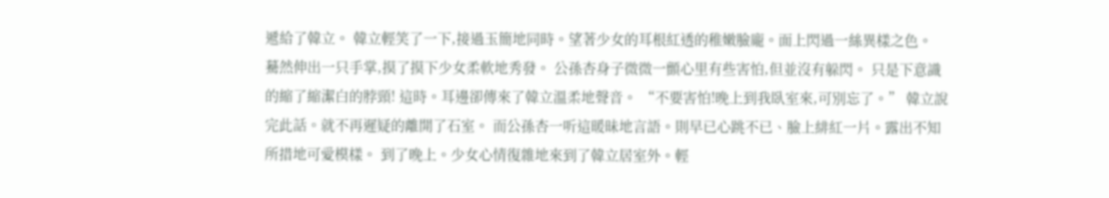遞給了韓立。 韓立輕笑了一下,接過玉簡地同時。望著少女的耳根紅透的稚嫩臉龐。面上閃過一絲異樣之色。 驀然伸出一只手掌,摸了摸下少女柔軟地秀發。 公孫杏身子微微一顫心里有些害怕,但並沒有躲閃。 只是下意識的縮了縮潔白的脖頸! 這時。耳邊卻傳來了韓立溫柔地聲音。 “不要害怕!晚上到我臥室來,可別忘了。” 韓立說完此話。就不再遲疑的離開了石室。 而公孫杏一听這暖昧地言語。則早已心跳不已、臉上緋紅一片。露出不知所措地可愛模樣。 到了晚上。少女心情復雜地來到了韓立居室外。輕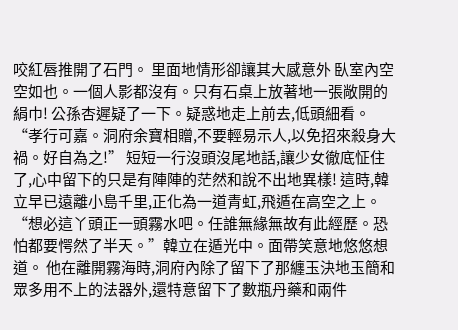咬紅唇推開了石門。 里面地情形卻讓其大感意外 臥室內空空如也。一個人影都沒有。只有石桌上放著地一張敞開的絹巾! 公孫杏遲疑了一下。疑惑地走上前去,低頭細看。 “孝行可嘉。洞府余寶相贈,不要輕易示人,以免招來殺身大禍。好自為之!” 短短一行沒頭沒尾地話,讓少女徹底怔住了,心中留下的只是有陣陣的茫然和說不出地異樣! 這時,韓立早已遠離小島千里,正化為一道青虹,飛遁在高空之上。 “想必這丫頭正一頭霧水吧。任誰無緣無故有此經歷。恐怕都要愕然了半天。”韓立在遁光中。面帶笑意地悠悠想道。 他在離開霧海時,洞府內除了留下了那纏玉決地玉簡和眾多用不上的法器外,還特意留下了數瓶丹藥和兩件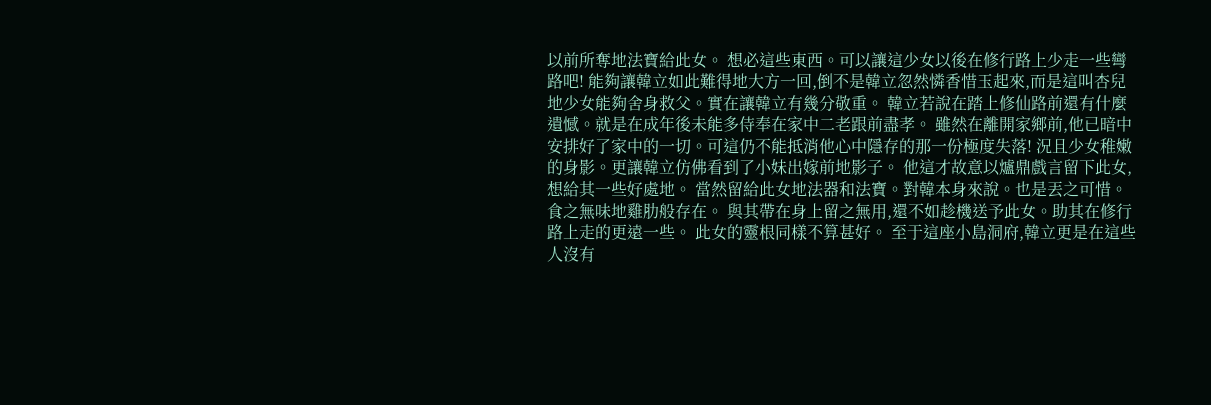以前所奪地法寶給此女。 想必這些東西。可以讓這少女以後在修行路上少走一些彎路吧! 能夠讓韓立如此難得地大方一回,倒不是韓立忽然憐香惜玉起來,而是這叫杏兒地少女能夠舍身救父。實在讓韓立有幾分敬重。 韓立若說在踏上修仙路前還有什麼遺憾。就是在成年後未能多侍奉在家中二老跟前盡孝。 雖然在離開家鄉前,他已暗中安排好了家中的一切。可這仍不能抵消他心中隱存的那一份極度失落! 況且少女稚嫩的身影。更讓韓立仿佛看到了小妹出嫁前地影子。 他這才故意以爐鼎戲言留下此女,想給其一些好處地。 當然留給此女地法器和法寶。對韓本身來說。也是丟之可惜。食之無味地雞肋般存在。 與其帶在身上留之無用,還不如趁機送予此女。助其在修行路上走的更遠一些。 此女的靈根同樣不算甚好。 至于這座小島洞府,韓立更是在這些人沒有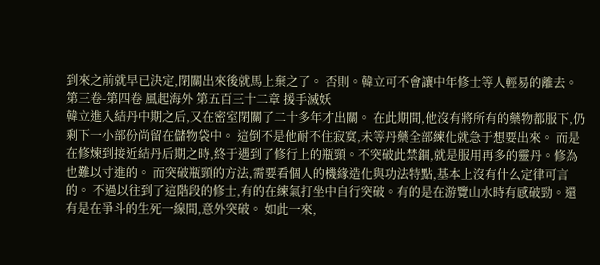到來之前就早已決定,閉關出來後就馬上棄之了。 否則。韓立可不會讓中年修士等人輕易的離去。
第三卷-第四卷 風起海外 第五百三十二章 援手滅妖
韓立進入結丹中期之后,又在密室閉關了二十多年才出關。 在此期間,他沒有將所有的藥物都服下,仍剩下一小部份尚留在儲物袋中。 這倒不是他耐不住寂寞,未等丹藥全部練化就急于想要出來。 而是在修煉到接近結丹后期之時,終于遇到了修行上的瓶頸。不突破此禁錮,就是服用再多的靈丹。修為也難以寸進的。 而突破瓶頸的方法,需要看個人的機緣造化與功法特點,基本上沒有什么定律可言的。 不過以往到了這階段的修士,有的在練氣打坐中自行突破。有的是在游覽山水時有感破勁。還有是在爭斗的生死一線間,意外突破。 如此一來,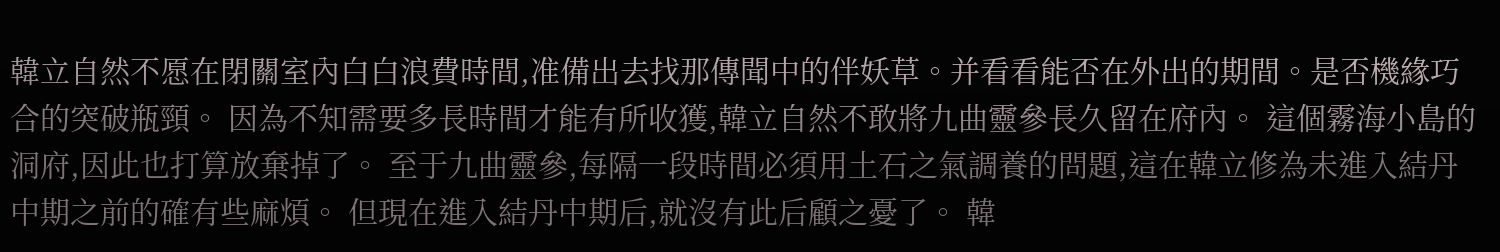韓立自然不愿在閉關室內白白浪費時間,准備出去找那傳聞中的伴妖草。并看看能否在外出的期間。是否機緣巧合的突破瓶頸。 因為不知需要多長時間才能有所收獲,韓立自然不敢將九曲靈參長久留在府內。 這個霧海小島的洞府,因此也打算放棄掉了。 至于九曲靈參,每隔一段時間必須用土石之氣調養的問題,這在韓立修為未進入結丹中期之前的確有些麻煩。 但現在進入結丹中期后,就沒有此后顧之憂了。 韓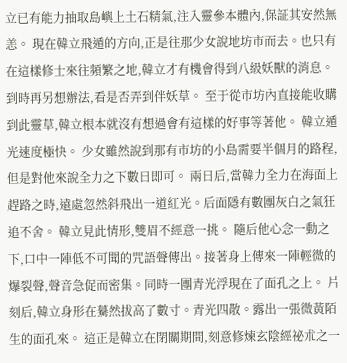立已有能力抽取島嶼上土石精氣,注入靈參本體內,保証其安然無恙。 現在韓立飛遁的方向,正是往那少女說地坊市而去。也只有在這樣修士來往頻繁之地,韓立才有機會得到八級妖獸的消息。 到時再另想辦法,看是否弄到伴妖草。 至于從市坊內直接能收購到此靈草,韓立根本就沒有想過會有這樣的好事等著他。 韓立遁光速度極快。 少女雖然說到那有市坊的小島需要半個月的路程,但是對他來說全力之下數日即可。 兩日后,當韓力全力在海面上趕路之時,遠處忽然斜飛出一道紅光。后面隱有數團灰白之氣狂追不舍。 韓立見此情形,雙眉不經意一挑。 隨后他心念一動之下,口中一陣低不可聞的咒語聲傳出。接著身上傳來一陣輕微的爆裂聲,聲音急促而密集。同時一團青光浮現在了面孔之上。 片刻后,韓立身形在驀然拔高了數寸。青光四散。露出一張微黃陌生的面孔來。 這正是韓立在閉關期間,刻意修煉玄陰經祕朮之一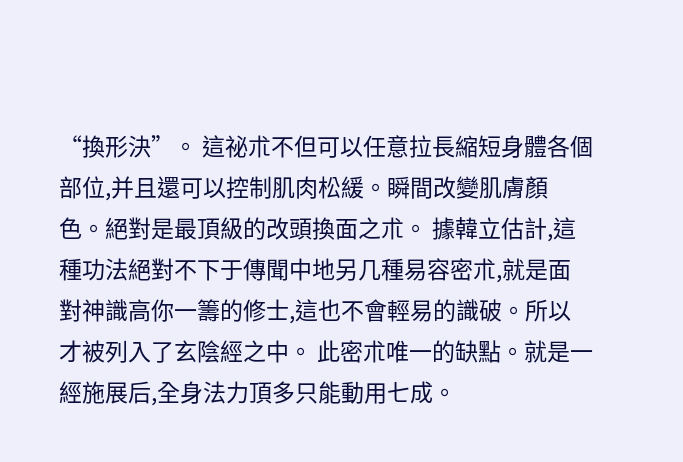“換形決”。 這祕朮不但可以任意拉長縮短身體各個部位,并且還可以控制肌肉松緩。瞬間改變肌膚顏色。絕對是最頂級的改頭換面之朮。 據韓立估計,這種功法絕對不下于傳聞中地另几種易容密朮,就是面對神識高你一籌的修士,這也不會輕易的識破。所以才被列入了玄陰經之中。 此密朮唯一的缺點。就是一經施展后,全身法力頂多只能動用七成。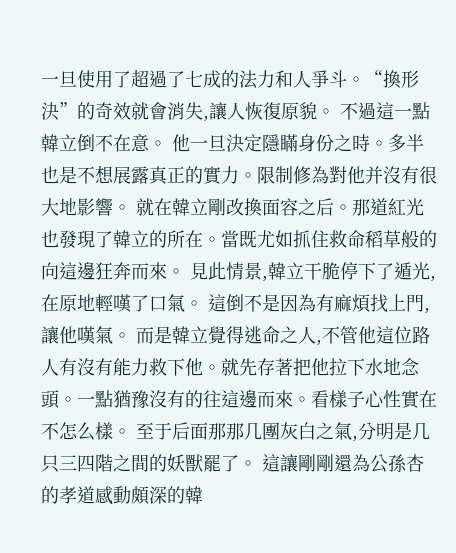一旦使用了超過了七成的法力和人爭斗。“換形決”的奇效就會消失,讓人恢復原貌。 不過這一點韓立倒不在意。 他一旦決定隱瞞身份之時。多半也是不想展露真正的實力。限制修為對他并沒有很大地影響。 就在韓立剛改換面容之后。那道紅光也發現了韓立的所在。當既尤如抓住救命稻草般的向這邊狂奔而來。 見此情景,韓立干脆停下了遁光,在原地輕嘆了口氣。 這倒不是因為有麻煩找上門,讓他嘆氣。 而是韓立覺得逃命之人,不管他這位路人有沒有能力救下他。就先存著把他拉下水地念頭。一點猶豫沒有的往這邊而來。看樣子心性實在不怎么樣。 至于后面那那几團灰白之氣,分明是几只三四階之間的妖獸罷了。 這讓剛剛還為公孫杏的孝道感動頗深的韓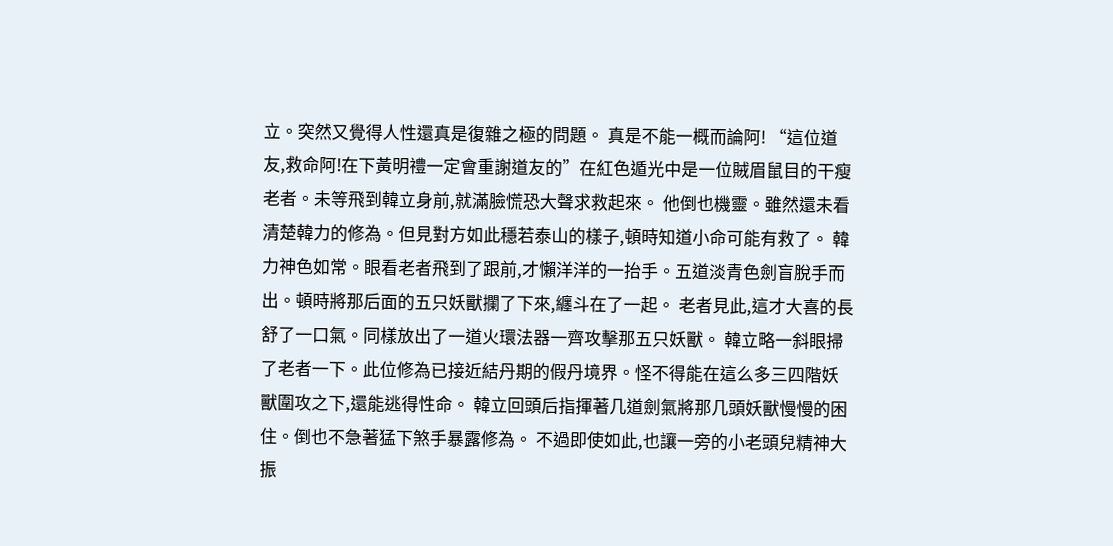立。突然又覺得人性還真是復雜之極的問題。 真是不能一概而論阿! “這位道友,救命阿!在下黃明禮一定會重謝道友的”在紅色遁光中是一位賊眉鼠目的干瘦老者。未等飛到韓立身前,就滿臉慌恐大聲求救起來。 他倒也機靈。雖然還未看清楚韓力的修為。但見對方如此穩若泰山的樣子,頓時知道小命可能有救了。 韓力神色如常。眼看老者飛到了跟前,才懶洋洋的一抬手。五道淡青色劍盲脫手而出。頓時將那后面的五只妖獸攔了下來,纏斗在了一起。 老者見此,這才大喜的長舒了一口氣。同樣放出了一道火環法器一齊攻擊那五只妖獸。 韓立略一斜眼掃了老者一下。此位修為已接近結丹期的假丹境界。怪不得能在這么多三四階妖獸圍攻之下,還能逃得性命。 韓立回頭后指揮著几道劍氣將那几頭妖獸慢慢的困住。倒也不急著猛下煞手暴露修為。 不過即使如此,也讓一旁的小老頭兒精神大振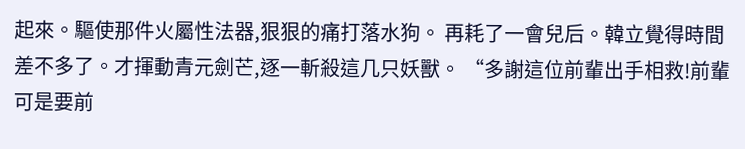起來。驅使那件火屬性法器,狠狠的痛打落水狗。 再耗了一會兒后。韓立覺得時間差不多了。才揮動青元劍芒,逐一斬殺這几只妖獸。 “多謝這位前輩出手相救!前輩可是要前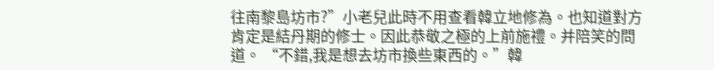往南黎島坊市?”小老兒此時不用查看韓立地修為。也知道對方肯定是結丹期的修士。因此恭敬之極的上前施禮。并陪笑的問道。 “不錯,我是想去坊市換些東西的。”韓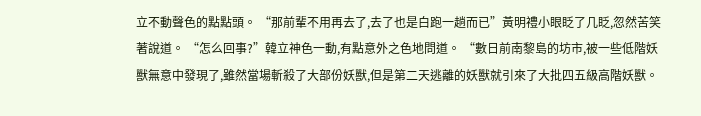立不動聲色的點點頭。 “那前輩不用再去了,去了也是白跑一趟而已”黃明禮小眼眨了几眨,忽然苦笑著說道。 “怎么回事?”韓立神色一動,有點意外之色地問道。 “數日前南黎島的坊市,被一些低階妖獸無意中發現了,雖然當場斬殺了大部份妖獸,但是第二天逃離的妖獸就引來了大批四五級高階妖獸。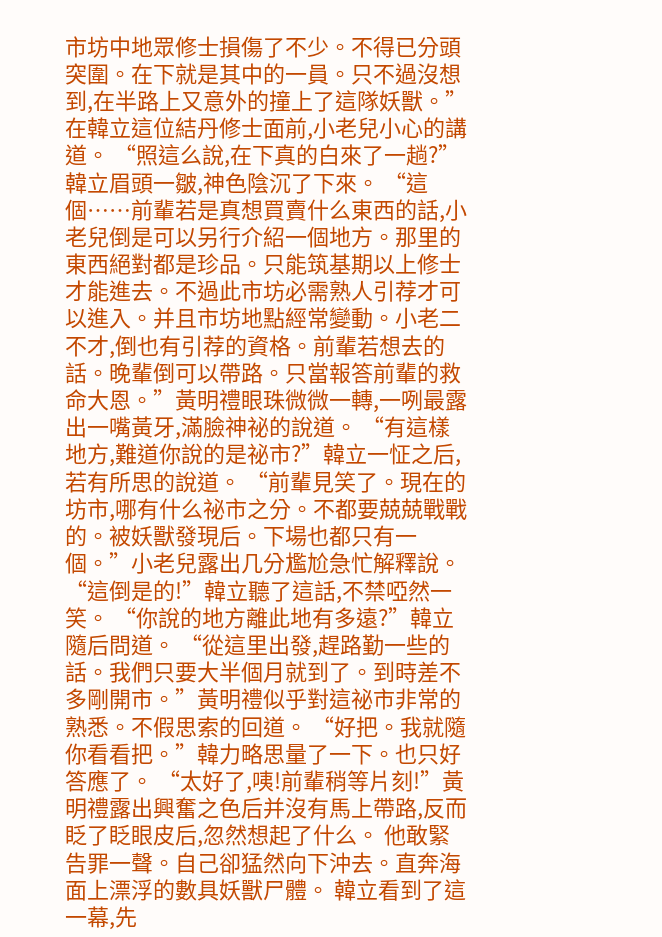市坊中地眾修士損傷了不少。不得已分頭突圍。在下就是其中的一員。只不過沒想到,在半路上又意外的撞上了這隊妖獸。”在韓立這位結丹修士面前,小老兒小心的講道。 “照這么說,在下真的白來了一趟?”韓立眉頭一皺,神色陰沉了下來。 “這個……前輩若是真想買賣什么東西的話,小老兒倒是可以另行介紹一個地方。那里的東西絕對都是珍品。只能筑基期以上修士才能進去。不過此市坊必需熟人引荐才可以進入。并且市坊地點經常變動。小老二不才,倒也有引荐的資格。前輩若想去的話。晚輩倒可以帶路。只當報答前輩的救命大恩。”黃明禮眼珠微微一轉,一咧最露出一嘴黃牙,滿臉神祕的說道。 “有這樣地方,難道你說的是祕市?”韓立一怔之后,若有所思的說道。 “前輩見笑了。現在的坊市,哪有什么祕市之分。不都要兢兢戰戰的。被妖獸發現后。下場也都只有一個。”小老兒露出几分尷尬急忙解釋說。 “這倒是的!”韓立聽了這話,不禁啞然一笑。 “你說的地方離此地有多遠?”韓立隨后問道。 “從這里出發,趕路勤一些的話。我們只要大半個月就到了。到時差不多剛開市。”黃明禮似乎對這祕市非常的熟悉。不假思索的回道。 “好把。我就隨你看看把。”韓力略思量了一下。也只好答應了。 “太好了,咦!前輩稍等片刻!”黃明禮露出興奮之色后并沒有馬上帶路,反而眨了眨眼皮后,忽然想起了什么。 他敢緊告罪一聲。自己卻猛然向下沖去。直奔海面上漂浮的數具妖獸尸體。 韓立看到了這一幕,先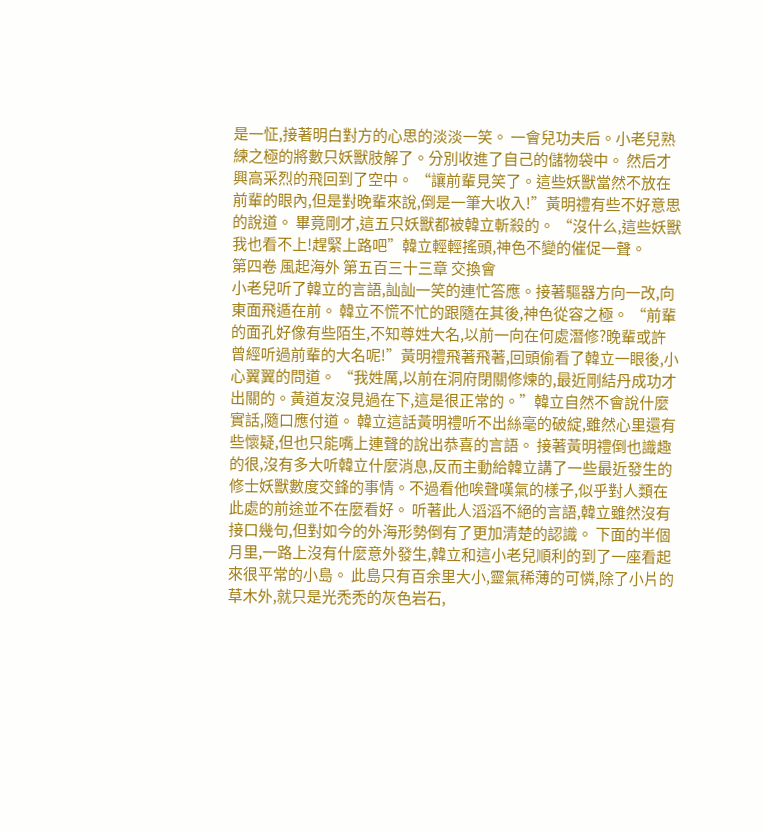是一怔,接著明白對方的心思的淡淡一笑。 一會兒功夫后。小老兒熟練之極的將數只妖獸肢解了。分別收進了自己的儲物袋中。 然后才興高采烈的飛回到了空中。 “讓前輩見笑了。這些妖獸當然不放在前輩的眼內,但是對晚輩來說,倒是一筆大收入!”黃明禮有些不好意思的說道。 畢竟剛才,這五只妖獸都被韓立斬殺的。 “沒什么,這些妖獸我也看不上!趕緊上路吧”韓立輕輕搖頭,神色不變的催促一聲。
第四卷 風起海外 第五百三十三章 交換會
小老兒听了韓立的言語,訕訕一笑的連忙答應。接著驅器方向一改,向東面飛遁在前。 韓立不慌不忙的跟隨在其後,神色從容之極。 “前輩的面孔好像有些陌生,不知尊姓大名,以前一向在何處潛修?晚輩或許曾經听過前輩的大名呢!”黃明禮飛著飛著,回頭偷看了韓立一眼後,小心翼翼的問道。 “我姓厲,以前在洞府閉關修煉的,最近剛結丹成功才出關的。黃道友沒見過在下,這是很正常的。”韓立自然不會說什麼實話,隨口應付道。 韓立這話黃明禮听不出絲毫的破綻,雖然心里還有些懷疑,但也只能嘴上連聲的說出恭喜的言語。 接著黃明禮倒也識趣的很,沒有多大听韓立什麼消息,反而主動給韓立講了一些最近發生的修士妖獸數度交鋒的事情。不過看他唉聲嘆氣的樣子,似乎對人類在此處的前途並不在麼看好。 听著此人滔滔不絕的言語,韓立雖然沒有接口幾句,但對如今的外海形勢倒有了更加清楚的認識。 下面的半個月里,一路上沒有什麼意外發生,韓立和這小老兒順利的到了一座看起來很平常的小島。 此島只有百余里大小,靈氣稀薄的可憐,除了小片的草木外,就只是光禿禿的灰色岩石,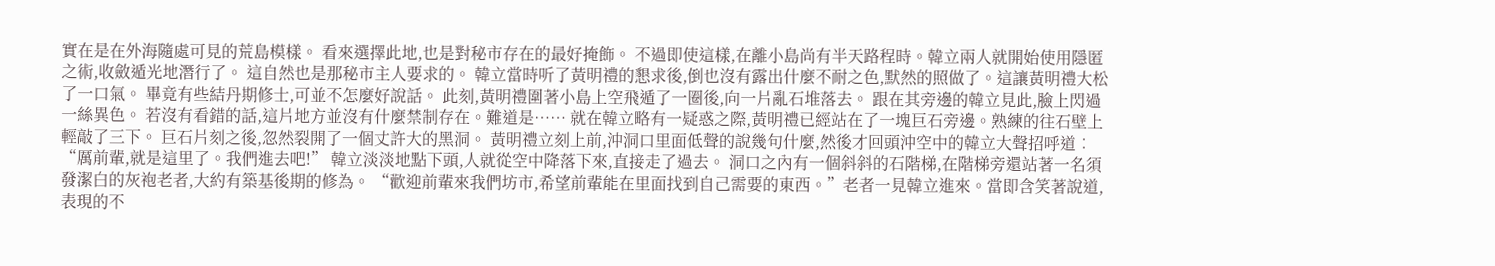實在是在外海隨處可見的荒島模樣。 看來選擇此地,也是對秘市存在的最好掩飾。 不過即使這樣,在離小島尚有半天路程時。韓立兩人就開始使用隱匿之術,收斂遁光地潛行了。 這自然也是那秘市主人要求的。 韓立當時听了黃明禮的懇求後,倒也沒有露出什麼不耐之色,默然的照做了。這讓黃明禮大松了一口氣。 畢竟有些結丹期修士,可並不怎麼好說話。 此刻,黃明禮圍著小島上空飛遁了一圈後,向一片亂石堆落去。 跟在其旁邊的韓立見此,臉上閃過一絲異色。 若沒有看錯的話,這片地方並沒有什麼禁制存在。難道是…… 就在韓立略有一疑惑之際,黃明禮已經站在了一塊巨石旁邊。熟練的往石壁上輕敲了三下。 巨石片刻之後,忽然裂開了一個丈許大的黑洞。 黃明禮立刻上前,沖洞口里面低聲的說幾句什麼,然後才回頭沖空中的韓立大聲招呼道︰ “厲前輩,就是這里了。我們進去吧!” 韓立淡淡地點下頭,人就從空中降落下來,直接走了過去。 洞口之內有一個斜斜的石階梯,在階梯旁還站著一名須發潔白的灰袍老者,大約有築基後期的修為。 “歡迎前輩來我們坊市,希望前輩能在里面找到自己需要的東西。”老者一見韓立進來。當即含笑著說道,表現的不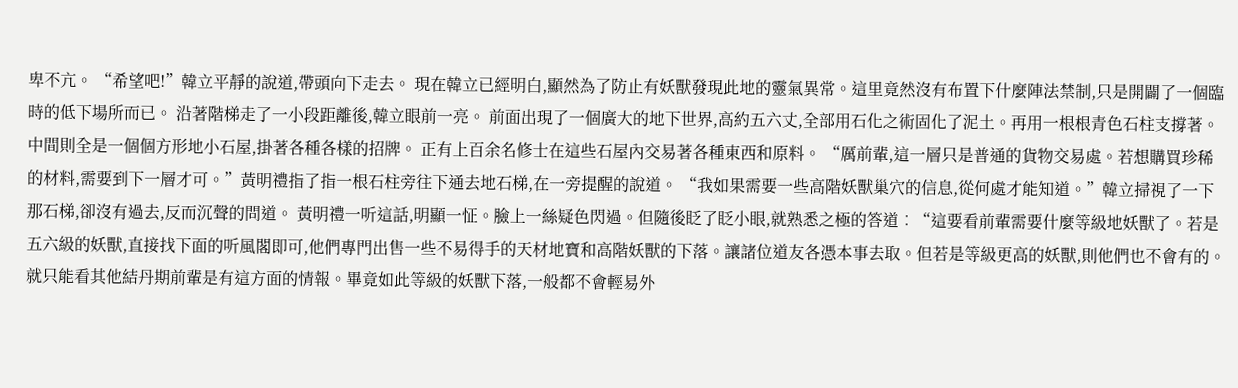卑不亢。 “希望吧!”韓立平靜的說道,帶頭向下走去。 現在韓立已經明白,顯然為了防止有妖獸發現此地的靈氣異常。這里竟然沒有布置下什麼陣法禁制,只是開闢了一個臨時的低下場所而已。 沿著階梯走了一小段距離後,韓立眼前一亮。 前面出現了一個廣大的地下世界,高約五六丈,全部用石化之術固化了泥土。再用一根根青色石柱支撐著。中間則全是一個個方形地小石屋,掛著各種各樣的招牌。 正有上百余名修士在這些石屋內交易著各種東西和原料。 “厲前輩,這一層只是普通的貨物交易處。若想購買珍稀的材料,需要到下一層才可。”黃明禮指了指一根石柱旁往下通去地石梯,在一旁提醒的說道。 “我如果需要一些高階妖獸巢穴的信息,從何處才能知道。”韓立掃視了一下那石梯,卻沒有過去,反而沉聲的問道。 黃明禮一听這話,明顯一怔。臉上一絲疑色閃過。但隨後眨了眨小眼,就熟悉之極的答道︰“這要看前輩需要什麼等級地妖獸了。若是五六級的妖獸,直接找下面的听風閣即可,他們專門出售一些不易得手的天材地寶和高階妖獸的下落。讓諸位道友各憑本事去取。但若是等級更高的妖獸,則他們也不會有的。就只能看其他結丹期前輩是有這方面的情報。畢竟如此等級的妖獸下落,一般都不會輕易外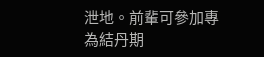泄地。前輩可參加專為結丹期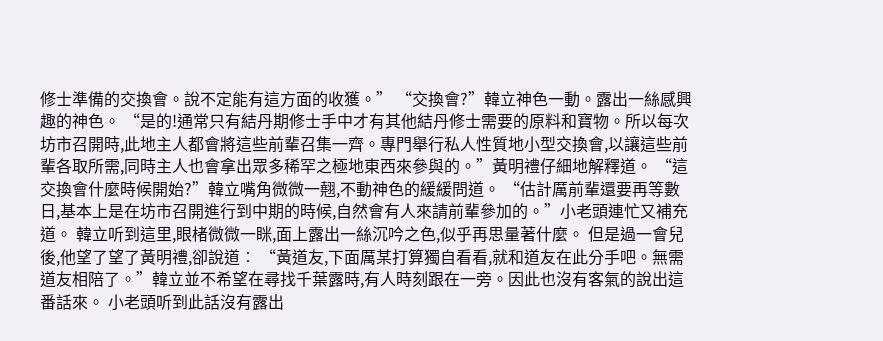修士準備的交換會。說不定能有這方面的收獲。” “交換會?”韓立神色一動。露出一絲感興趣的神色。 “是的!通常只有結丹期修士手中才有其他結丹修士需要的原料和寶物。所以每次坊市召開時,此地主人都會將這些前輩召集一齊。專門舉行私人性質地小型交換會,以讓這些前輩各取所需,同時主人也會拿出眾多稀罕之極地東西來參與的。”黃明禮仔細地解釋道。 “這交換會什麼時候開始?”韓立嘴角微微一翹,不動神色的緩緩問道。 “估計厲前輩還要再等數日,基本上是在坊市召開進行到中期的時候,自然會有人來請前輩參加的。”小老頭連忙又補充道。 韓立听到這里,眼楮微微一眯,面上露出一絲沉吟之色,似乎再思量著什麼。 但是過一會兒後,他望了望了黃明禮,卻說道︰ “黃道友,下面厲某打算獨自看看,就和道友在此分手吧。無需道友相陪了。”韓立並不希望在尋找千葉露時,有人時刻跟在一旁。因此也沒有客氣的說出這番話來。 小老頭听到此話沒有露出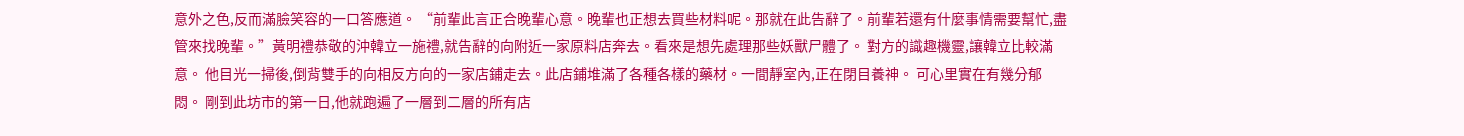意外之色,反而滿臉笑容的一口答應道。 “前輩此言正合晚輩心意。晚輩也正想去買些材料呢。那就在此告辭了。前輩若還有什麼事情需要幫忙,盡管來找晚輩。”黃明禮恭敬的沖韓立一施禮,就告辭的向附近一家原料店奔去。看來是想先處理那些妖獸尸體了。 對方的識趣機靈,讓韓立比較滿意。 他目光一掃後,倒背雙手的向相反方向的一家店鋪走去。此店鋪堆滿了各種各樣的藥材。一間靜室內,正在閉目養神。 可心里實在有幾分郁悶。 剛到此坊市的第一日,他就跑遍了一層到二層的所有店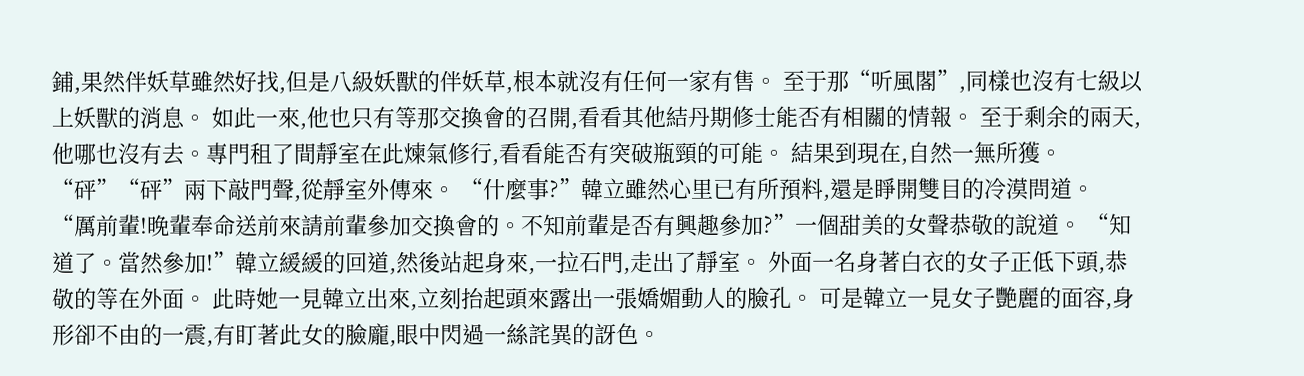鋪,果然伴妖草雖然好找,但是八級妖獸的伴妖草,根本就沒有任何一家有售。 至于那“听風閣”,同樣也沒有七級以上妖獸的消息。 如此一來,他也只有等那交換會的召開,看看其他結丹期修士能否有相關的情報。 至于剩余的兩天,他哪也沒有去。專門租了間靜室在此煉氣修行,看看能否有突破瓶頸的可能。 結果到現在,自然一無所獲。 “砰”“砰”兩下敲門聲,從靜室外傳來。 “什麼事?”韓立雖然心里已有所預料,還是睜開雙目的冷漠問道。 “厲前輩!晚輩奉命送前來請前輩參加交換會的。不知前輩是否有興趣參加?”一個甜美的女聲恭敬的說道。 “知道了。當然參加!”韓立緩緩的回道,然後站起身來,一拉石門,走出了靜室。 外面一名身著白衣的女子正低下頭,恭敬的等在外面。 此時她一見韓立出來,立刻抬起頭來露出一張嬌媚動人的臉孔。 可是韓立一見女子艷麗的面容,身形卻不由的一震,有盯著此女的臉龐,眼中閃過一絲詫異的訝色。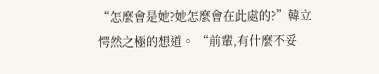“怎麼會是她?她怎麼會在此處的?”韓立愕然之極的想道。 “前輩,有什麼不妥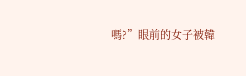嗎?”眼前的女子被韓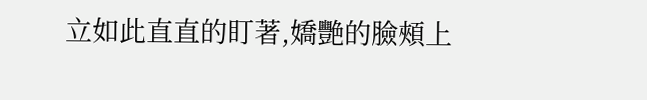立如此直直的盯著,嬌艷的臉頰上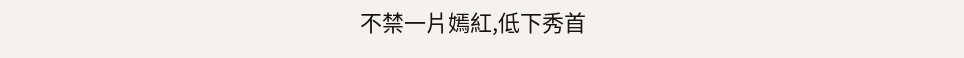不禁一片嫣紅,低下秀首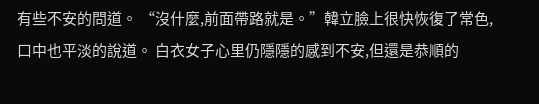有些不安的問道。 “沒什麼,前面帶路就是。”韓立臉上很快恢復了常色,口中也平淡的說道。 白衣女子心里仍隱隱的感到不安,但還是恭順的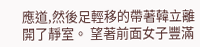應道,然後足輕移的帶著韓立離開了靜室。 望著前面女子豐滿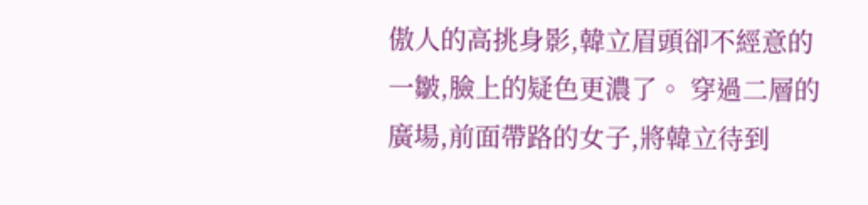傲人的高挑身影,韓立眉頭卻不經意的一皺,臉上的疑色更濃了。 穿過二層的廣場,前面帶路的女子,將韓立待到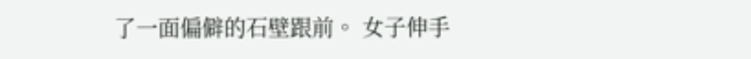了一面偏僻的石壁跟前。 女子伸手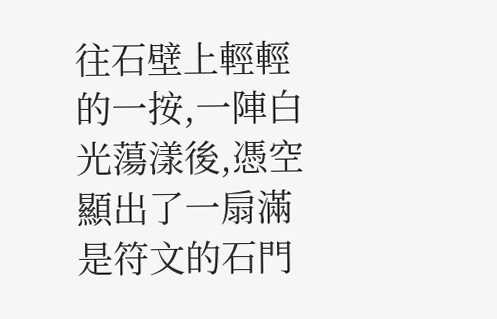往石壁上輕輕的一按,一陣白光蕩漾後,憑空顯出了一扇滿是符文的石門